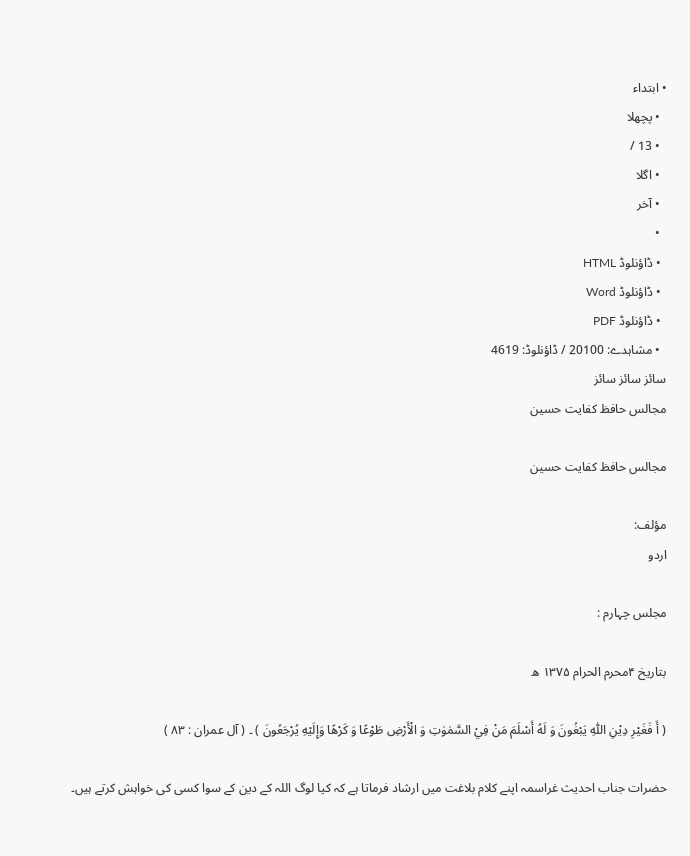• ابتداء
  • پچھلا
  • 13 /
  • اگلا
  • آخر
  •
  • ڈاؤنلوڈ HTML
  • ڈاؤنلوڈ Word
  • ڈاؤنلوڈ PDF
  • مشاہدے: 20100 / ڈاؤنلوڈ: 4619
سائز سائز سائز
مجالس حافظ کفایت حسین

مجالس حافظ کفایت حسین

مؤلف:
اردو

مجلس چہارم :

بتاریخ ۴محرم الحرام ۱۳۷۵ ھ

( أَ فَغَیْرِ دِیْنِ اللّٰهِ یَبْغُونَ وَ لَهُ أَسْلَمَ مَنْ فِيْ السَّمٰوٰتِ وَ الْأَرْضِ طَوْعًا وَ کَرْهًا وَإِلَیْهِ یُرْجَعُونَ ) ۔ ( آل عمران : ۸۳ )

حضرات جناب احدیث غراسمہ اپنے کلام بلاغت میں ارشاد فرماتا ہے کہ کیا لوگ اللہ کے دین کے سوا کسی کی خواہش کرتے ہیں۔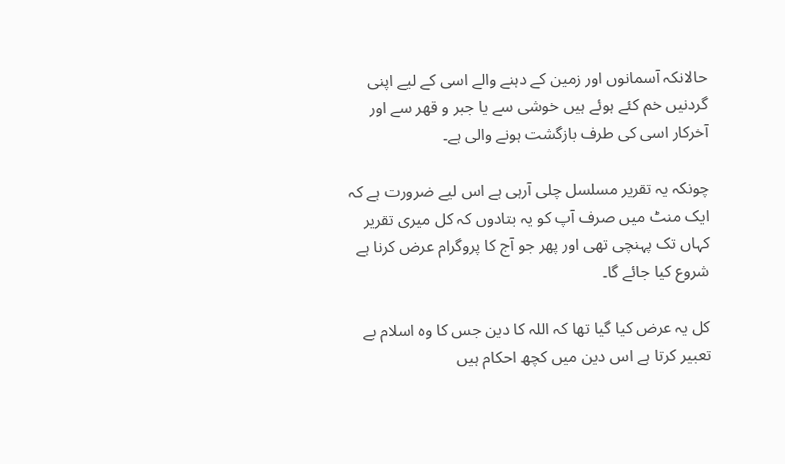حالانکہ آسمانوں اور زمین کے دہنے والے اسی کے لیے اپنی گردنیں خم کئے ہوئے ہیں خوشی سے یا جبر و قھر سے اور آخرکار اسی کی طرف بازگشت ہونے والی ہے۔

چونکہ یہ تقریر مسلسل چلی آرہی ہے اس لیے ضرورت ہے کہ ایک منٹ میں صرف آپ کو یہ بتادوں کہ کل میری تقریر کہاں تک پہنچی تھی اور پھر جو آج کا پروگرام عرض کرنا ہے شروع کیا جائے گا۔

کل یہ عرض کیا گیا تھا کہ اللہ کا دین جس کا وہ اسلام بے تعبیر کرتا ہے اس دین میں کچھ احکام ہیں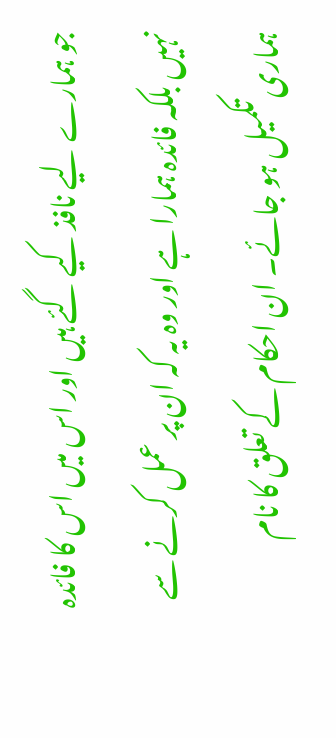جو ہمارے لیے نافذ کیے گئے ہیں اور اس میں اس کا فائدہ نہیں بلکہ فائدہ ہمارا ہے اور وہ یہ کہ ان پر عمل کرنے سے ہماری تکمیل ہو جائے۔ ان احکام کے تعلق کا نام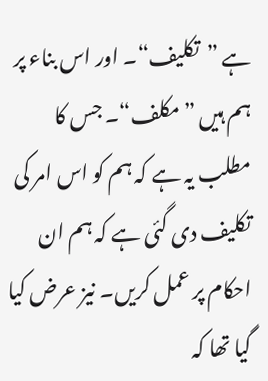ہے ”تکلیف“۔ اور اس بناء پر ہم ہیں ”مکلف“۔ جس کا مطلب یہ ہے کہ ہم کو اس امر کی تکلیف دی گئی ہے کہ ہم ان احکام پر عمل کریں۔ نیز عرض کیا گیا تھا کہ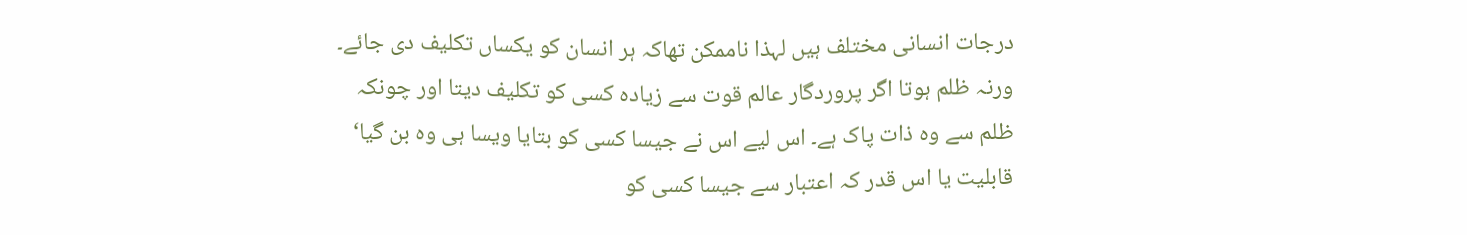درجات انسانی مختلف ہیں لہذا ناممکن تھاکہ ہر انسان کو یکساں تکلیف دی جائے۔ ورنہ ظلم ہوتا اگر پروردگار عالم قوت سے زیادہ کسی کو تکلیف دیتا اور چونکہ ظلم سے وہ ذات پاک ہے۔ اس لیے اس نے جیسا کسی کو بتایا ویسا ہی وہ بن گیا‘ قابلیت یا اس قدر کہ اعتبار سے جیسا کسی کو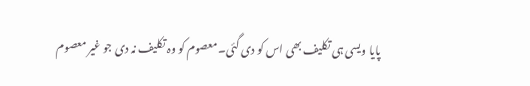پایا ویسی ہی تکلیف بھی اس کو دی گئی۔ معصوم کو وہ تکلیف نہ دی جو غیر معصوم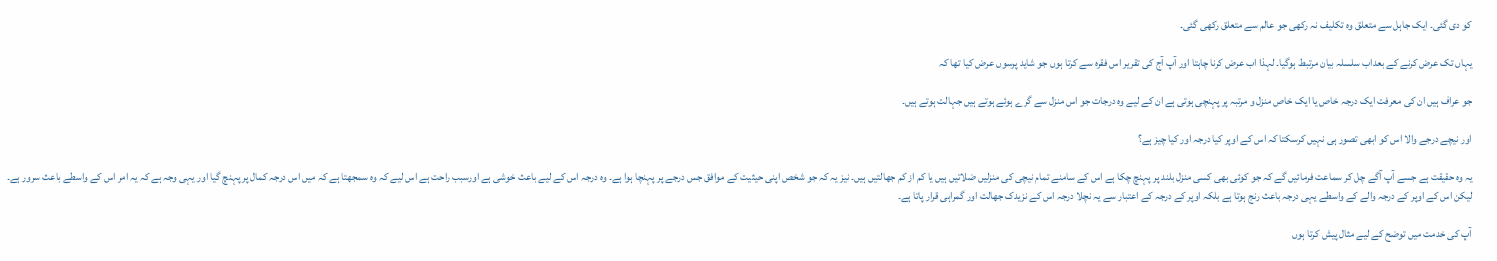کو دی گئی۔ ایک جاہل سے متعلق وہ تکلیف نہ رکھی جو عالم سے متعلق رکھی گئی۔

یہاں تک عرض کرنے کے بعداب سلسلہ بیان مرتبط ہوگیا۔ لہذا اب عرض کرنا چاہتا اور آپ آج کی تقریر اس فقرہ سے کرتا ہوں جو شاید پرسوں عرض کیا تھا کہ

جو عراف ہیں ان کی معرفت ایک درجہ خاص یا ایک خاص منزل و مرتبہ پر پہنچی ہوتی ہے ان کے لیے وہ درجات جو اس منزل سے گرے ہوئے ہوتے ہیں جہالت ہوتے ہیں۔

اور نیچے درجے والا اس کو ابھی تصور ہی نہیں کرسکتا کہ اس کے اوپر کیا درجہ اور کیا چیز ہے؟

یہ وہ حقیقت ہے جسے آپ آگے چل کر سماعت فرمائیں گے کہ جو کوئی بھی کسی منزل بلند پر پہنچ چکا ہے اس کے سامنے تمام نیچی کی منزلیں ضلاتیں ہیں یا کم از کم جھالتیں ہیں۔ نیز یہ کہ جو شخص اپنی حیثیت کے موافق جس درجے پر پہنچا ہوا ہے۔ وہ درجہ اس کے لیے باعث خوشی ہے اورسبب راحت ہے اس لیے کہ وہ سمجھتا ہے کہ میں اس درجہ کمال پر پہنچ گیا اور یہی وجہ ہے کہ یہ امر اس کے واسطے باعث سرور ہے۔ لیکن اس کے اوپر کے درجہ والے کے واسطے یہی درجہ باعث رنج ہوتا ہے بلکہ اوپر کے درجہ کے اعتبار سے یہ نچلا درجہ اس کے نزیدک جھالت اور گمراہی قرار پاتا ہے۔

آپ کی خدمت میں توضح کے لیے مثال پیش کرتا ہوں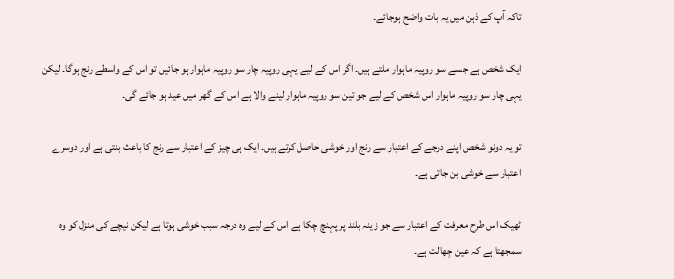تاکہ آپ کے ذہن میں یہ بات واضح ہوجائے۔

ایک شخص ہے جسے سو روپیہ ماہوار ملتے ہیں۔ اگر اس کے لیے یہی روپیہ چار سو روپیہ ماہوار ہو جائیں تو اس کے واسطے رنج ہوگا۔ لیکن یہی چار سو روپیہ ماہوار اس شخص کے لیے جو تین سو روپیہ ماہوار لینے والا ہے اس کے گھر میں عید ہو جائے گی۔

تو یہ دونو شخص اپنے درجے کے اعتبار سے رنج اور خوشی حاصل کرتے ہیں۔ ایک ہی چیز کے اعتبار سے رنج کا باعث بنتی ہے اور دوسرے اعتبار سے خوشی بن جاتی ہے۔

ٹھیک اس طرح معرفت کے اعتبار سے جو زینہ بلند پر پہنچ چکا ہے اس کے لیے وہ درجہ سبب خوشی ہوتا ہے لیکن نیچے کی منزل کو وہ سمجھتا ہے کہ عین جِھالت ہے۔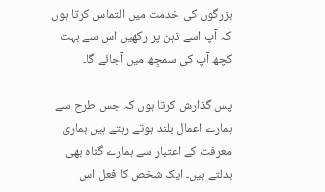بزرگوں کی خدمت میں التماس کرتا ہوں کہ آپ اسے ذہن پر رکھیں اس سے بہت کچھ آپ کی سمجِھ میں آجائے گا۔

پس گذارش کرتا ہوں کہ جس طرح سے ہمارے اعمال بلند ہوتے رہتے ہیں ہماری معرفت کے اعتبار سے ہمارے گناہ بھی بدلتے ہیں۔ ایک شخص کا فعل اس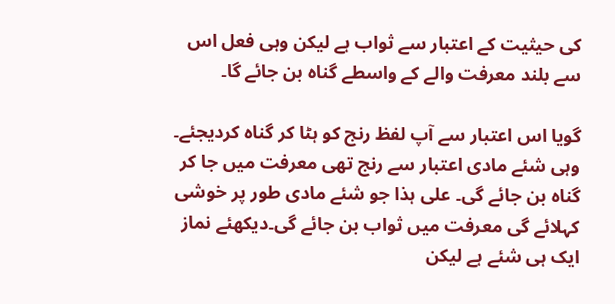کی حیثیت کے اعتبار سے ثواب ہے لیکن وہی فعل اس سے بلند معرفت والے کے واسطے گناہ بن جائے گا۔

گویا اس اعتبار سے آپ لفظ رنج کو ہٹا کر گناہ کردیجئے۔ وہی شئے مادی اعتبار سے رنج تھی معرفت میں جا کر گناہ بن جائے گی۔ علی ہذا جو شئے مادی طور پر خوشی کہلائے گی معرفت میں ثواب بن جائے گی۔دیکھئے نماز ایک ہی شئے ہے لیکن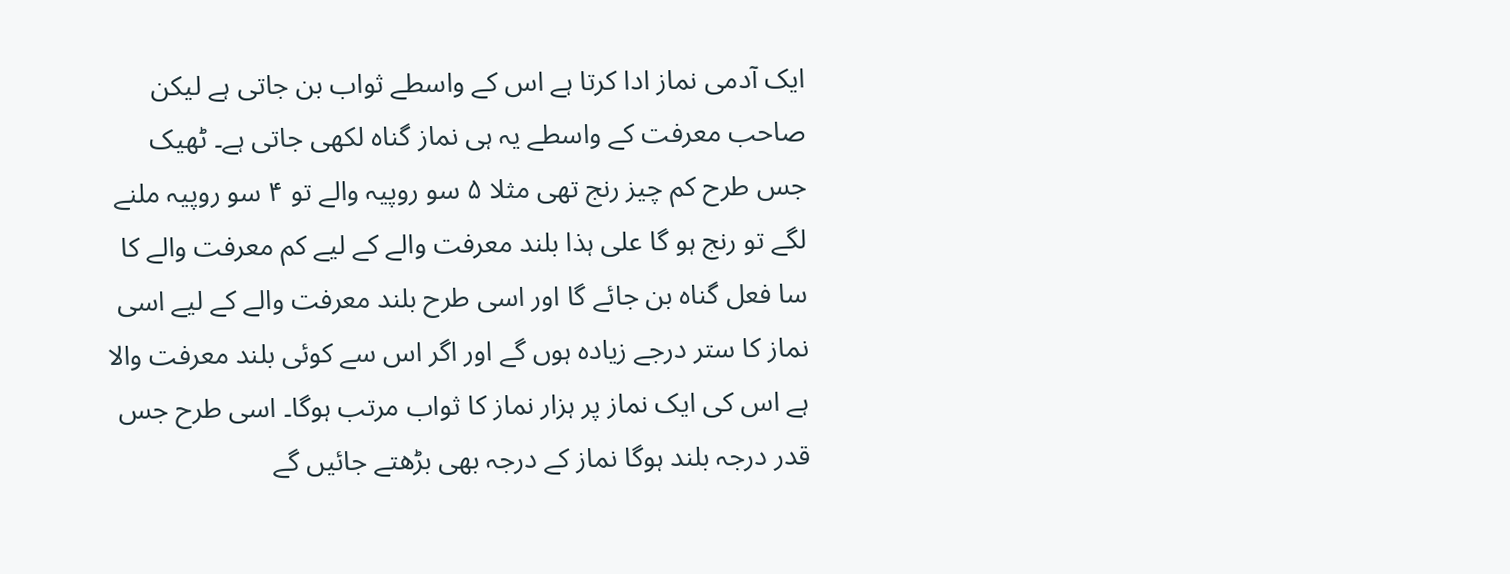ایک آدمی نماز ادا کرتا ہے اس کے واسطے ثواب بن جاتی ہے لیکن صاحب معرفت کے واسطے یہ ہی نماز گناہ لکھی جاتی ہے۔ ٹھیک جس طرح کم چیز رنج تھی مثلا ۵ سو روپیہ والے تو ۴ سو روپیہ ملنے لگے تو رنج ہو گا علی ہذا بلند معرفت والے کے لیے کم معرفت والے کا سا فعل گناہ بن جائے گا اور اسی طرح بلند معرفت والے کے لیے اسی نماز کا ستر درجے زیادہ ہوں گے اور اگر اس سے کوئی بلند معرفت والا ہے اس کی ایک نماز پر ہزار نماز کا ثواب مرتب ہوگا۔ اسی طرح جس قدر درجہ بلند ہوگا نماز کے درجہ بھی بڑھتے جائیں گے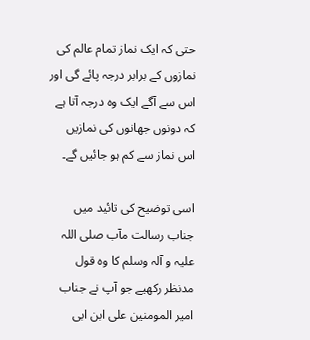حتی کہ ایک نماز تمام عالم کی نمازوں کے برابر درجہ پائے گی اور اس سے آگے ایک وہ درجہ آتا ہے کہ دونوں جھانوں کی نمازیں اس نماز سے کم ہو جائیں گے۔

اسی توضیح کی تائید میں جناب رسالت مآب صلی اللہ علیہ و آلہ وسلم کا وہ قول مدنظر رکھیے جو آپ نے جناب امیر المومنین علی ابن ابی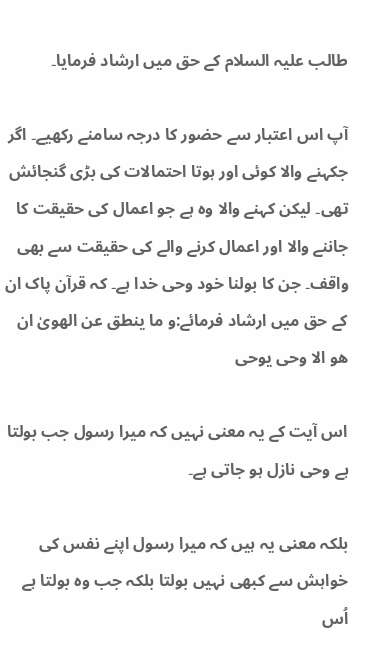طالب علیہ السلام کے حق میں ارشاد فرمایا۔

آپ اس اعتبار سے حضور کا درجہ سامنے رکھیے۔ اگر جکہنے والا کوئی اور ہوتا احتمالات کی بڑی گنجائش تھی۔ لیکن کہنے والا وہ ہے جو اعمال کی حقیقت کا جاننے والا اور اعمال کرنے والے کی حقیقت سے بھی واقف۔ جن کا بولنا خود وحی خدا ہے۔ کہ قرآن پاک ان کے حق میں ارشاد فرمائے:و ما ینطق عن الهویٰ ان هو الا وحی یوحی

اس آیت کے یہ معنی نہیں کہ میرا رسول جب بولتا ہے وحی نازل ہو جاتی ہے۔

بلکہ معنی یہ ہیں کہ میرا رسول اپنے نفس کی خواہش سے کبھی نہیں بولتا بلکہ جب وہ بولتا ہے اُس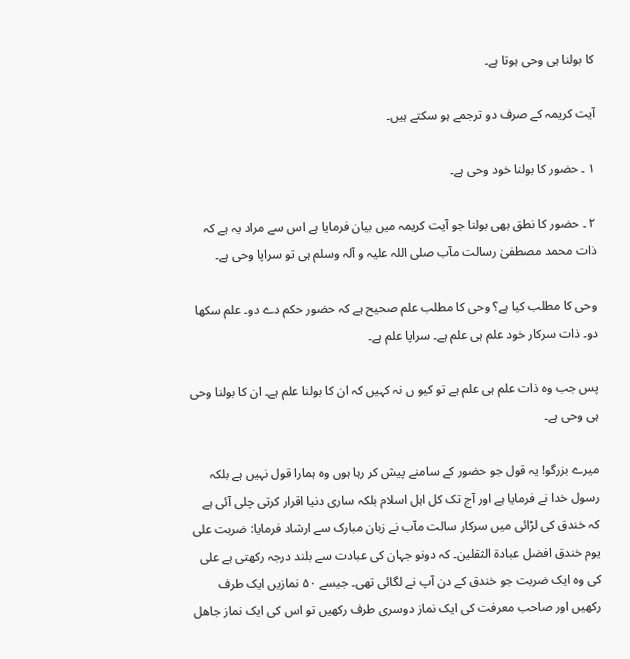کا بولنا ہی وحی ہوتا ہے۔

آیت کریمہ کے صرف دو ترجمے ہو سکتے ہیں۔

۱ ۔ حضور کا بولنا خود وحی ہے۔

۲ ۔ حضور کا نطق بھی بولنا جو آیت کریمہ میں بیان فرمایا ہے اس سے مراد یہ ہے کہ ذات محمد مصطفیٰ رسالت مآب صلی اللہ علیہ و آلہ وسلم ہی تو سراپا وحی ہے۔

وحی کا مطلب کیا ہے؟ وحی کا مطلب علم صحیح ہے کہ حضور حکم دے دو۔ علم سکھا دو۔ ذات سرکار خود علم ہی علم ہے۔ سراپا علم ہے۔

پس جب وہ ذات علم ہی علم ہے تو کیو ں نہ کہیں کہ ان کا بولنا علم ہے۔ ان کا بولنا وحی ہی وحی ہے۔

میرے بزرگو! یہ قول جو حضور کے سامنے پیش کر رہا ہوں وہ ہمارا قول نہیں ہے بلکہ رسول خدا نے فرمایا ہے اور آج تک کل اہل اسلام بلکہ ساری دنیا اقرار کرتی چلی آئی ہے کہ خندق کی لڑائی میں سرکار سالت مآب نے زبان مبارک سے ارشاد فرمایا: ضربت علی یوم خندق افضل عبادة الثقلین۔ کہ دونو جہان کی عبادت سے بلند درجہ رکھتی ہے علی کی وہ ایک ضربت جو خندق کے دن آپ نے لگائی تھی۔ جیسے ۵۰ نمازیں ایک طرف رکھیں اور صاحب معرفت کی ایک نماز دوسری طرف رکھیں تو اس کی ایک نماز جاھل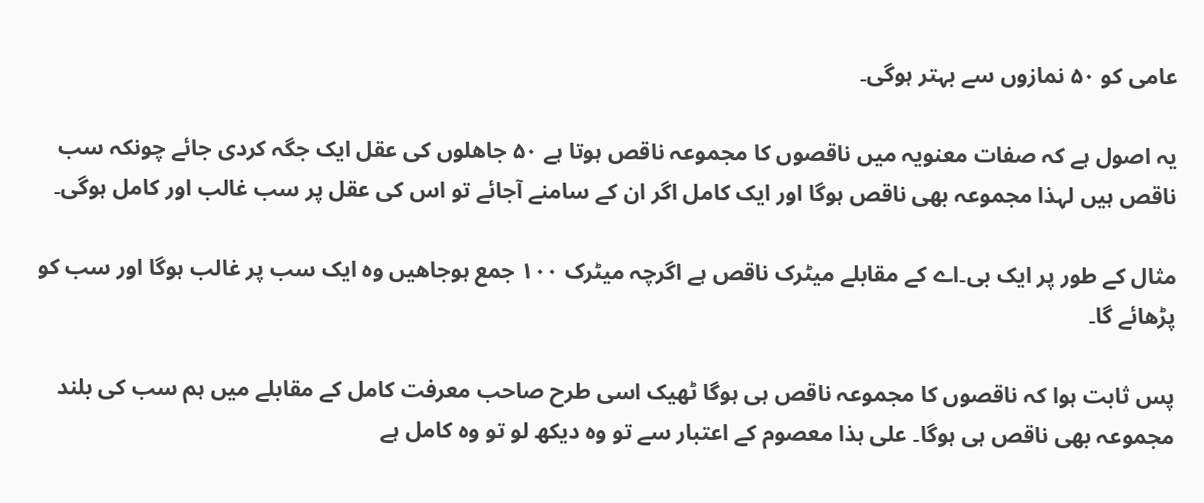عامی کو ۵۰ نمازوں سے بہتر ہوگی۔

یہ اصول ہے کہ صفات معنویہ میں ناقصوں کا مجموعہ ناقص ہوتا ہے ۵۰ جاھلوں کی عقل ایک جگہ کردی جائے چونکہ سب ناقص ہیں لہذا مجموعہ بھی ناقص ہوگا اور ایک کامل اگر ان کے سامنے آجائے تو اس کی عقل پر سب غالب اور کامل ہوگی۔

مثال کے طور پر ایک بی۔اے کے مقابلے میٹرک ناقص ہے اگرچہ میٹرک ۱۰۰ جمع ہوجاھیں وہ ایک سب پر غالب ہوگا اور سب کو پڑھائے گا۔

پس ثابت ہوا کہ ناقصوں کا مجموعہ ناقص ہی ہوگا ٹھیک اسی طرح صاحب معرفت کامل کے مقابلے میں ہم سب کی بلند مجموعہ بھی ناقص ہی ہوگا۔ علی ہذا معصوم کے اعتبار سے تو وہ دیکھ لو تو وہ کامل ہے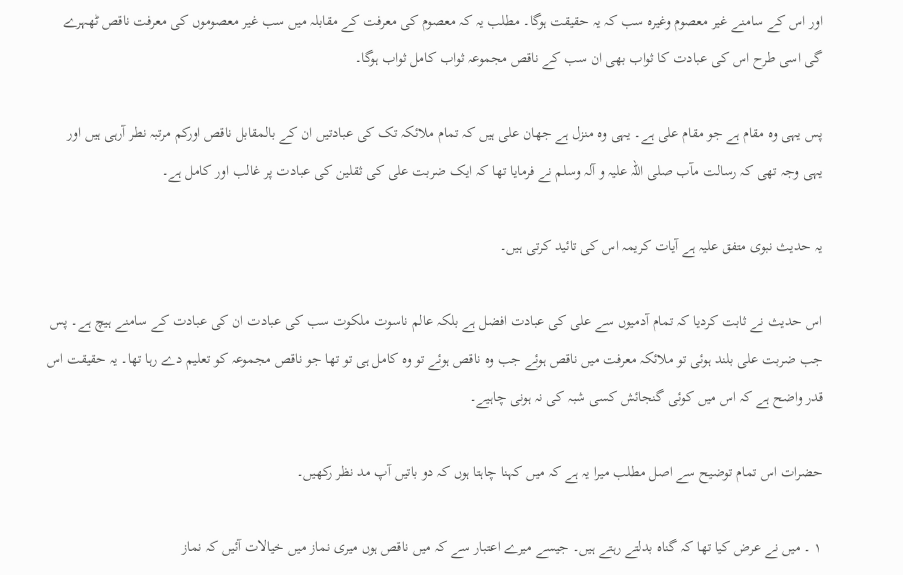اور اس کے سامنے غیر معصوم وغیرہ سب کہ یہ حقیقت ہوگا۔ مطلب یہ کہ معصوم کی معرفت کے مقابلہ میں سب غیر معصوموں کی معرفت ناقص ٹھہرے گی اسی طرح اس کی عبادت کا ثواب بھی ان سب کے ناقص مجموعہ ثواب کامل ثواب ہوگا۔

پس یہی وہ مقام ہے جو مقام علی ہے۔ یہی وہ منزل ہے جھان علی ہیں کہ تمام ملائکہ تک کی عبادتیں ان کے بالمقابل ناقص اورکم مرتبہ نطر آرہی ہیں اور یہی وجہ تھی کہ رسالت مآب صلی اللہ علیہ و آلہ وسلم نے فرمایا تھا کہ ایک ضربت علی کی ثقلین کی عبادت پر غالب اور کامل ہے۔

یہ حدیث نبوی متفق علیہ ہے آیات کریمہ اس کی تائید کرتی ہیں۔

اس حدیث نے ثابت کردیا کہ تمام آدمیوں سے علی کی عبادت افضل ہے بلکہ عالم ناسوت ملکوت سب کی عبادت ان کی عبادت کے سامنے ہیچ ہے۔ پس جب ضربت علی بلند ہوئی تو ملائکہ معرفت میں ناقص ہوئے جب وہ ناقص ہوئے تو وہ کامل ہی تو تھا جو ناقص مجموعہ کو تعلیم دے رہا تھا۔ یہ حقیقت اس قدر واضح ہے کہ اس میں کوئی گنجائش کسی شبہ کی نہ ہونی چاہیے۔

حضرات اس تمام توضیح سے اصل مطلب میرا یہ ہے کہ میں کہنا چاہتا ہوں کہ دو باتیں آپ مد نظر رکھیں۔

۱ ۔ میں نے عرض کیا تھا کہ گناہ بدلتے رہتے ہیں۔ جیسے میرے اعتبار سے کہ میں ناقص ہوں میری نماز میں خیالات آئیں کہ نماز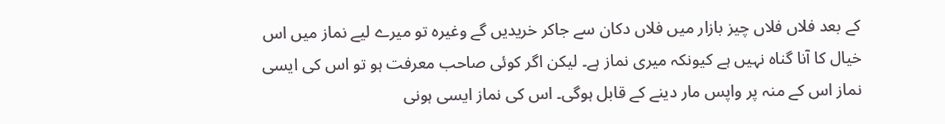کے بعد فلاں فلاں چیز بازار میں فلاں دکان سے جاکر خریدیں گے وغیرہ تو میرے لیے نماز میں اس خیال کا آنا گناہ نہیں ہے کیونکہ میری نماز ہے۔ لیکن اگر کوئی صاحب معرفت ہو تو اس کی ایسی نماز اس کے منہ پر واپس مار دینے کے قابل ہوگی۔ اس کی نماز ایسی ہونی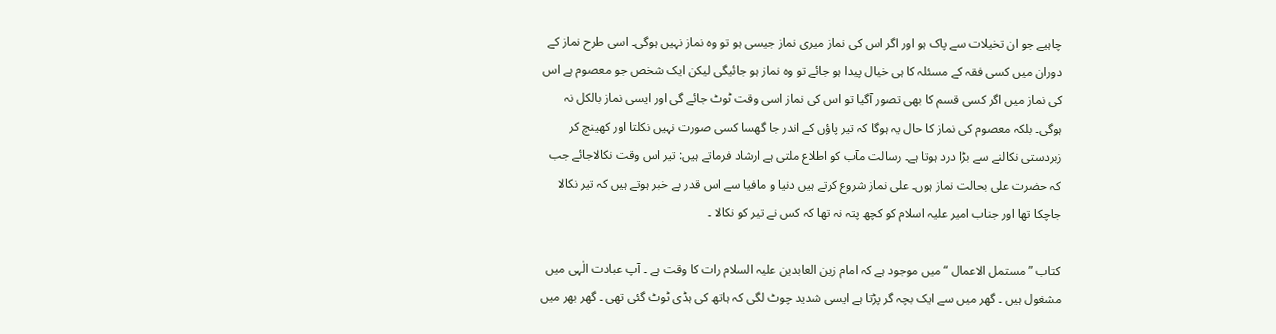چاہیے جو ان تخیلات سے پاک ہو اور اگر اس کی نماز میری نماز جیسی ہو تو وہ نماز نہیں ہوگی۔ اسی طرح نماز کے دوران میں کسی فقہ کے مسئلہ کا ہی خیال پیدا ہو جائے تو وہ نماز ہو جائیگی لیکن ایک شخص جو معصوم ہے اس کی نماز میں اگر کسی قسم کا بھی تصور آگیا تو اس کی نماز اسی وقت ٹوٹ جائے گی اور ایسی نماز بالکل نہ ہوگی۔ بلکہ معصوم کی نماز کا حال یہ ہوگا کہ تیر پاؤں کے اندر جا گھسا کسی صورت نہیں نکلتا اور کھینچ کر زبردستی نکالنے سے بڑا درد ہوتا ہے۔ رسالت مآب کو اطلاع ملتی ہے ارشاد فرماتے ہیں: تیر اس وقت نکالاجائے جب کہ حضرت علی بحالت نماز ہوں۔ علی نماز شروع کرتے ہیں دنیا و مافیا سے اس قدر بے خبر ہوتے ہیں کہ تیر نکالا جاچکا تھا اور جناب امیر علیہ اسلام کو کچھ پتہ نہ تھا کہ کس نے تیر کو نکالا ۔

کتاب ” مستمل الاعمال “ میں موجود ہے کہ امام زین العابدین علیہ السلام رات کا وقت ہے ۔ آپ عبادت الٰہی میں مشغول ہیں ۔ گھر میں سے ایک بچہ گر پڑتا ہے ایسی شدید چوٹ لگی کہ ہاتھ کی ہڈی ٹوٹ گئی تھی ۔ گھر بھر میں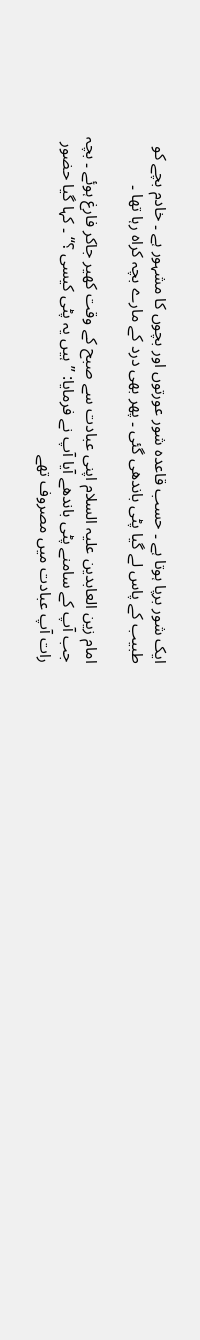ایک شور برپا ہوتا ہے ۔ حسب قاعدہ شور عورتوں اور بچوں کا مشہور ہے ۔ خادم بچے کو طبیب کے پاس لے گیا پٹی باندھی گئی ۔ پھر بھی درد کے مارے بچہ کراہ رہا تھا ۔

امام زین العابدین علیہ السلام اپنی عبادت سے صبح کے وقت کھیر جاکر فارغ ہوئے ۔ بچہ جب آپ کے سامنے پٹی باندھے آیا آپ نے فرمایا: ” ہیں یہ پٹی کیسی ؟“ ۔ کہا گیا حضور رات آپ عبادت میں مصروف تھے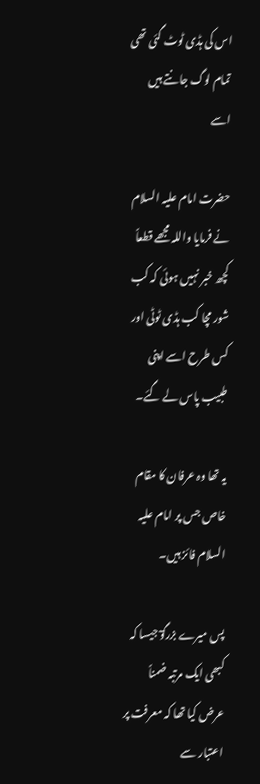اس کی ہڈی ٹوٹ گئی تھی تمام لوگ جانتے ہیں اسے

حضرت امام علیہ السلام نے فرمایا واللہ مجھے قطعاً کچھ خبر نہیں ہوئی کہ کب شور مچا کب ہڈی ٹوٹی اور کس طرح اسے اپنی طبیب پاس لے گئے۔

یہ تھا وہ عرفان کا مقام خاص جس پر امام علیہ السلام فائز ہیں۔

پس میرے بزرگوٓ جیسا کہ کبھی ایک مرتبہ ضمناً عرض کیا تھا کہ معرفت پر اعتبار سے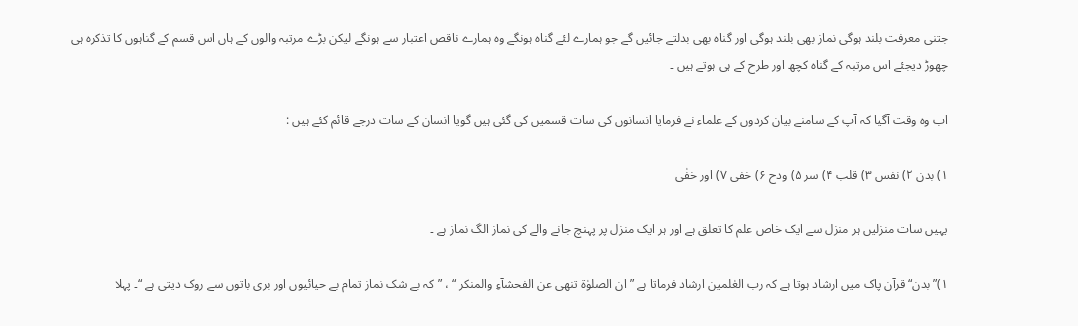جتنی معرفت بلند ہوگی نماز بھی بلند ہوگی اور گناہ بھی بدلتے جائیں گے جو ہمارے لئے گناہ ہونگے وہ ہمارے ناقص اعتبار سے ہونگے لیکن بڑے مرتبہ والوں کے ہاں اس قسم کے گناہوں کا تذکرہ ہی چھوڑ دیجئے اس مرتبہ کے گناہ کچھ اور طرح کے ہی ہوتے ہیں ۔

اب وہ وقت آگیا کہ آپ کے سامنے بیان کردوں کے علماء نے فرمایا انسانوں کی سات قسمیں کی گئی ہیں گویا انسان کے سات درجے قائم کئے ہیں :

۱) بدن ۲) نفس ۳) قلب ۴) سر ۵) ودح ۶) خفی ۷) اور خفٰی

یہیں سات منزلیں ہر منزل سے ایک خاص علم کا تعلق ہے اور ہر ایک منزل پر پہنچ جانے والے کی نماز الگ نماز ہے ۔

۱)” بدن“ قرآن پاک میں ارشاد ہوتا ہے کہ رب العٰلمین ارشاد فرماتا ہے ” ان الصلوٰة تنھی عن الفحشآءِ والمنکر “ ، ”کہ بے شک نماز تمام بے حیائیوں اور بری باتوں سے روک دیتی ہے “۔ پہلا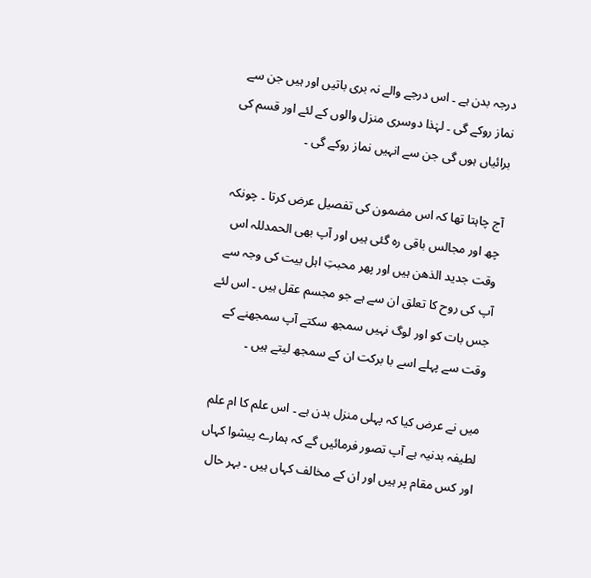درجہ بدن ہے ۔ اس درجے والے نہ بری باتیں اور ہیں جن سے نماز روکے گی ۔ لہٰذا دوسری منزل والوں کے لئے اور قسم کی برائیاں ہوں گی جن سے انہیں نماز روکے گی ۔

آج چاہتا تھا کہ اس مضمون کی تفصیل عرض کرتا ۔ چونکہ چھ اور مجالس باقی رہ گئی ہیں اور آپ بھی الحمدللہ اس وقت جدید الذھن ہیں اور پھر محبتِ اہل بیت کی وجہ سے آپ کی روح کا تعلق ان سے ہے جو مجسم عقل ہیں ۔ اس لئے جس بات کو اور لوگ نہیں سمجھ سکتے آپ سمجھنے کے وقت سے پہلے اسے با برکت ان کے سمجھ لیتے ہیں ۔

میں نے عرض کیا کہ پہلی منزل بدن ہے ۔ اس علم کا ام علم لطیفہ بدنیہ ہے آپ تصور فرمائیں گے کہ ہمارے پیشوا کہاں اور کس مقام پر ہیں اور ان کے مخالف کہاں ہیں ۔ بہر حال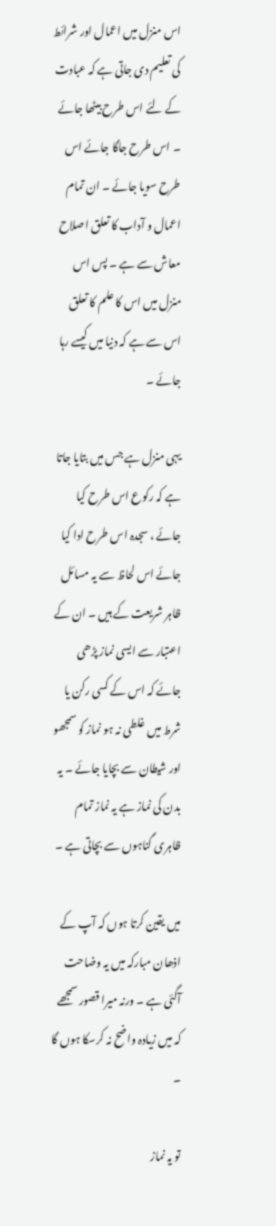اس منزل میں اعمال اور شرائط کی تعلیم دی جاتی ہے کہ عبادت کے لئے اس طرح بیٹھا جائے ۔ اس طرح جاگا جائے اس طرح سویا جائے ۔ ان تمام اعمال و آداب کا تعلق اصلاح معاش سے ہے ۔ پس اس منزل میں اس کا علم کا تعلق اس سے ہے کہ دنیا میں کیسے رہا جائے ۔

یہی منزل ہے جس میں بتایا جاتا ہے کہ رکوع اس طرح کیا جائے ، سجدہ اس طرح ادا کیا جائے اس لحاظ سے یہ مسائل ظاہر شریعت کے ہیں ۔ ان کے اعتبار سے ایسی نماز پڑھی جائے کہ اس کے کسی رکن یا شرط میں غلطی نہ ہو نماز کو سمجھو اور شیطان سے بچایا جائے ۔ یہ بدن کی نماز ہے یہ نماز تمام ظاہری گناہوں سے بچاتی ہے ۔

میں یقین کرتا ہوں کہ آپ کے اذھان مبارکہ میں یہ وضاحت آگئی ہے ۔ ورنہ میرا قصور سمجھے کہ میں زیادہ واضح نہ کرسکا ہوں گا ۔

تو یہ نماز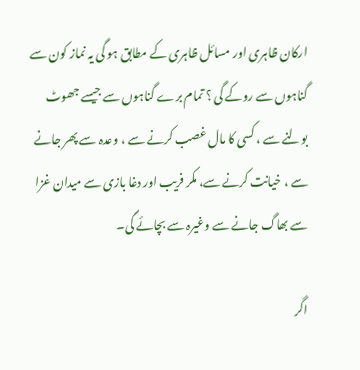ارکان ظاہری اور مسائل ظاہری کے مطابق ہو گی یہ نماز کون سے گناہوں سے روکے گی ؟ تمام برے گناہوں سے جیسے جھوٹ بولنے سے ، کسی کا مال غصب کرنے سے ، وعدہ سے پھر جانے سے ، خیانت کرنے سے، مکر فریب اور دغا بازی سے میدان غزا سے بھاگ جانے سے وغیرہ سے بچائے گی۔

اگر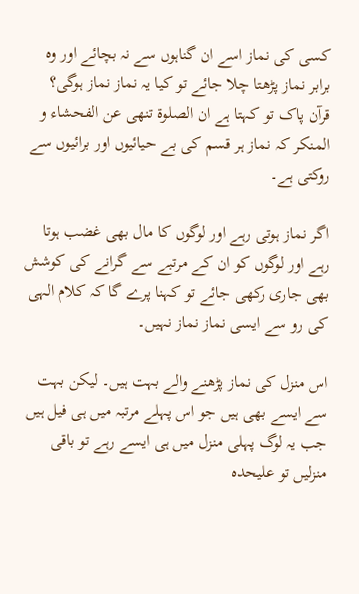کسی کی نماز اسے ان گناہوں سے نہ بچائے اور وہ برابر نماز پڑھتا چلا جائے تو کیا یہ نماز نماز ہوگی؟ قرآن پاک تو کہتا ہے ان الصلوة تنھی عن الفحشاء و المنکر کہ نماز ہر قسم کی بے حیائیوں اور برائیوں سے روکتی ہے۔

اگر نماز ہوتی رہے اور لوگوں کا مال بھی غضب ہوتا رہے اور لوگوں کو ان کے مرتبے سے گرانے کی کوشش بھی جاری رکھی جائے تو کہنا پرے گا کہ کلام الہی کی رو سے ایسی نماز نماز نہیں۔

اس منزل کی نماز پڑھنے والے بہت ہیں۔ لیکن بہت سے ایسے بھی ہیں جو اس پہلے مرتبہ میں ہی فیل ہیں جب یہ لوگ پہلی منزل میں ہی ایسے رہے تو باقی منزلیں تو علیحدہ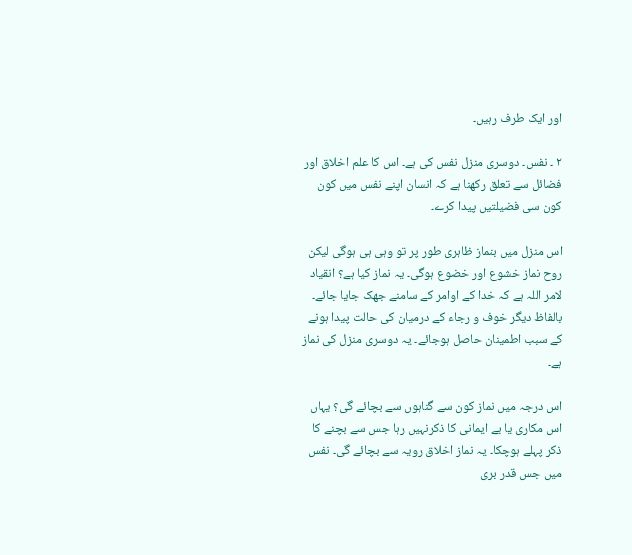اور ایک طرف رہیں۔

۲ ۔ نفس۔ دوسری منزل نفس کی ہے۔ اس کا علم اخلاق اور فضائل سے تعلق رکھنا ہے کہ انسان اپنے نفس میں کون کون سی فضیلتیں پیدا کرے۔

اس منزل میں بنماز ظاہری طور پر تو وہی ہی ہوگی لیکن روح نماز خشوع اور خضوع ہوگی۔ یہ نماز کیا ہے؟ انقیاد لامر اللہ ہے کہ خدا کے اوامر کے سامنے جھک جایا جائے۔ بالفاظ دیگر خوف و رجاء کے درمیان کی حالت پیدا ہونے کے سبب اطمینان حاصل ہوجائے۔ یہ دوسری منزل کی نماز ہے۔

اس درجہ میں نماز کون سے گناہوں سے بچائے گی؟ یہاں اس مکاری یا بے ایمانی کا ذکرنہیں رہا جس سے بچنے کا ذکر پہلے ہوچکا۔ یہ نماز اخلاق رویہ سے بچائے گی۔ نفس میں جس قدر بری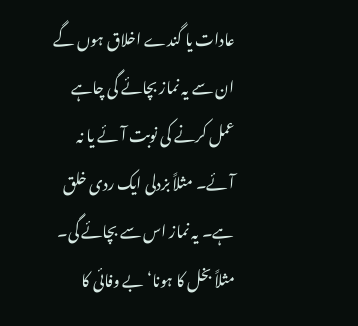عادات یا گندے اخلاق ہوں گے ان سے یہ نماز بچائے گی چاہے عمل کرنے کی نوبت آئے یا نہ آئے۔ مثلاً بزدلی ایک ردی خلق ہے۔ یہ نماز اس سے بچائے گی۔ مثلاً بخل کا ہونا‘ بے وفائی کا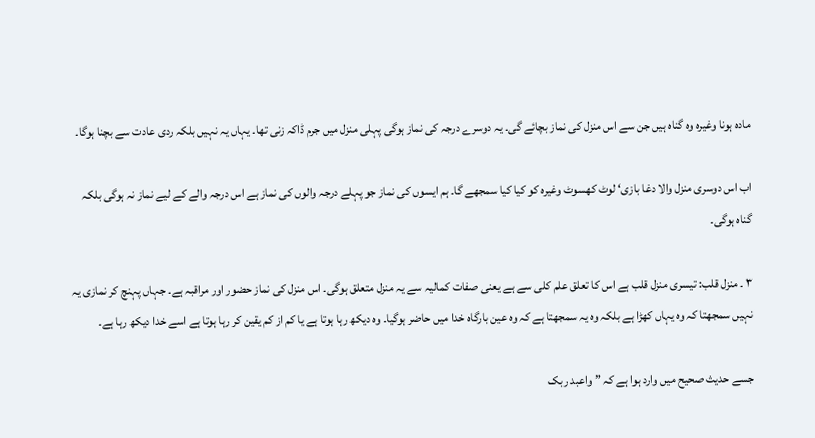مادہ ہونا وغیرہ وہ گناہ ہیں جن سے اس منزل کی نماز بچائے گی۔ یہ دوسرے درجہ کی نماز ہوگی پہلی منزل میں جرم ڈاکہ زنی تھا۔ یہاں یہ نہیں بلکہ ردی عادت سے بچنا ہوگا۔

اب اس دوسری منزل والا دغا بازی‘ لوٹ کھسوٹ وغیرہ کو کیا کیا سمجھے گا۔ ہم ایسوں کی نماز جو پہلے درجہ والوں کی نماز ہے اس درجہ والے کے لیے نماز نہ ہوگی بلکہ گناہ ہوگی۔

۳ ۔ منزل قلب: تیسری منزل قلب ہے اس کا تعلق علم کلی سے ہے یعنی صفات کمالیہ سے یہ منزل متعلق ہوگی۔ اس منزل کی نماز حضور اور مراقبہ ہے۔ جہاں پہنچ کر نمازی یہ نہیں سمجھتا کہ وہ یہاں کھڑا ہے بلکہ وہ یہ سمجھتا ہے کہ وہ عین بارگاہ خدا میں حاضر ہوگیا۔ وہ دیکھ رہا ہوتا ہے یا کم از کم یقین کر رہا ہوتا ہے اسے خدا دیکھ رہا ہے۔

جسے حدیث صحیح میں وارد ہوا ہے کہ ”واعبد ربک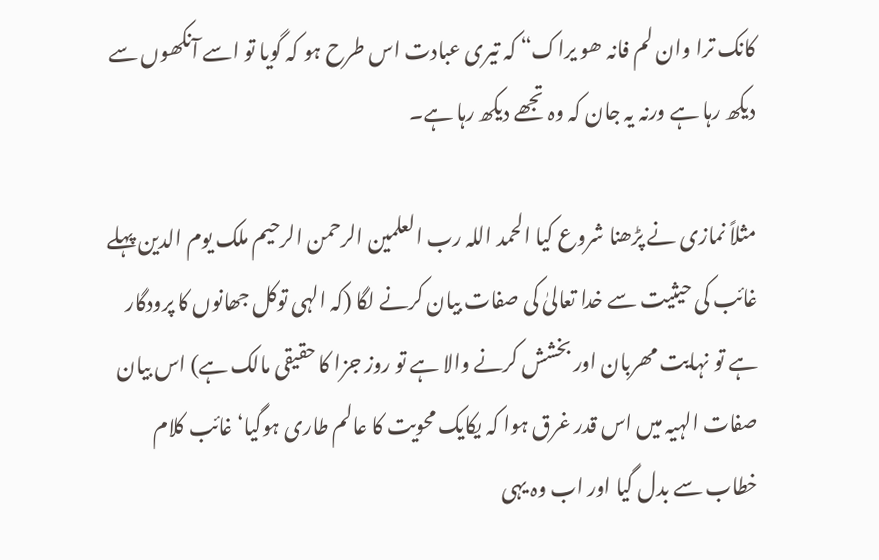کانک ترا وان لم فانہ ھو یراک“ کہ تیری عبادت اس طرح ہو کہ گویا تو اسے آنکھوں سے دیکھ رہا ہے ورنہ یہ جان کہ وہ تجھے دیکھ رہا ہے۔

مثلاً نمازی نے پڑھنا شروع کیا الحمد اللہ رب العلمین الرحمن الرحیم ملک یوم الدین پہلے غائب کی حیثیت سے خدا تعالیٰ کی صفات بیان کرنے لگا (کہ الہی توکل جھانوں کا پرودگار ہے تو نہایت مھربان اور بخشش کرنے والا ہے تو روز جزا کا حقیقی مالک ہے) اس بیان صفات الہیہ میں اس قدر غرق ہوا کہ یکایک محویت کا عالم طاری ہوگیا‘ غائب کلام خطاب سے بدل گیا اور اب وہ یہی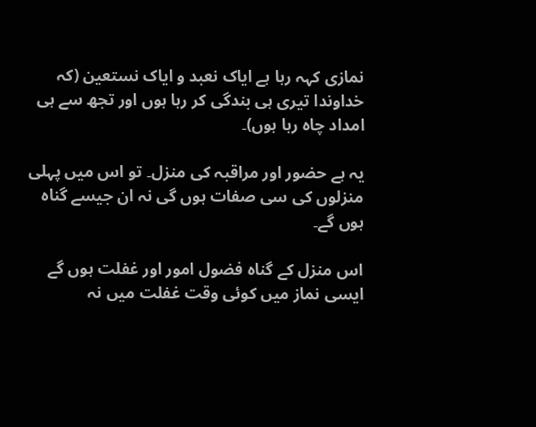نمازی کہہ رہا ہے ایاک نعبد و ایاک نستعین (کہ خداوندا تیری ہی بندگی کر رہا ہوں اور تجھ سے ہی امداد چاہ رہا ہوں)۔

یہ ہے حضور اور مراقبہ کی منزل۔ تو اس میں پہلی منزلوں کی سی صفات ہوں گی نہ ان جیسے گناہ ہوں گے۔

اس منزل کے گناہ فضول امور اور غفلت ہوں گے ایسی نماز میں کوئی وقت غفلت میں نہ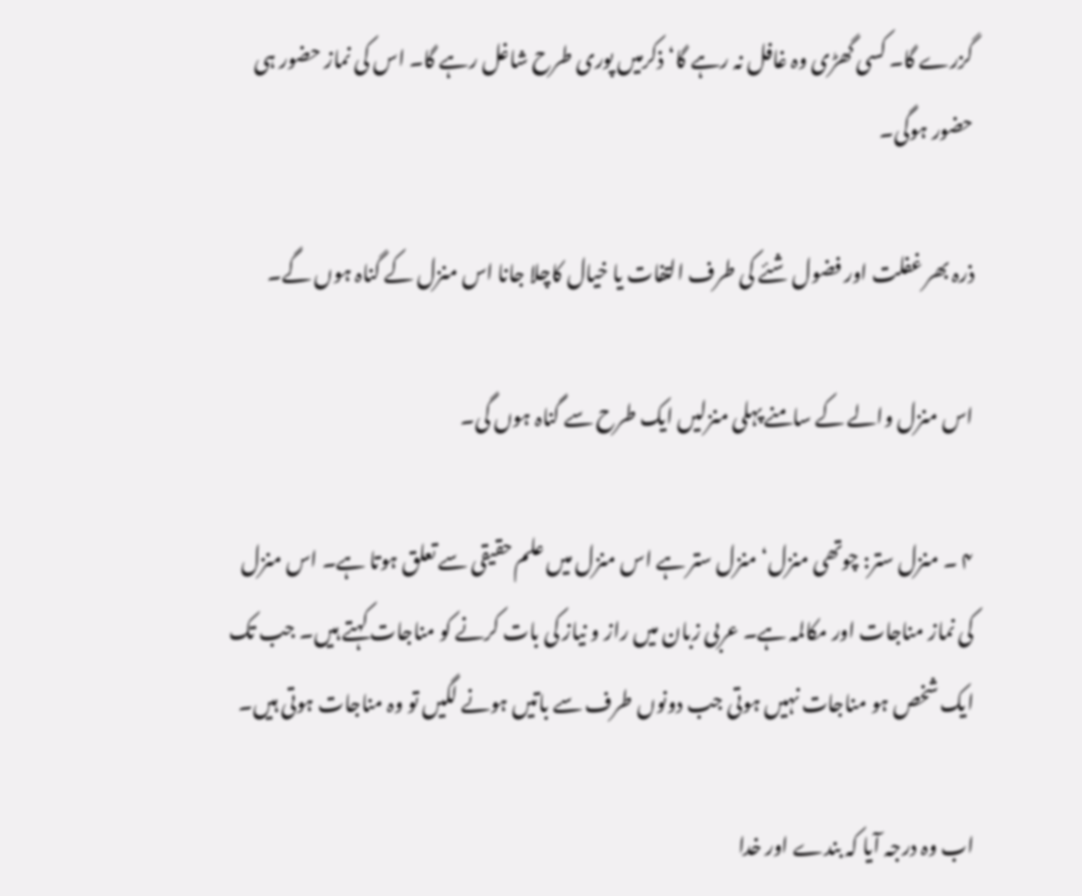گزرے گا۔ کسی گھڑی وہ غافل نہ رہے گا‘ ذکرمیں پوری طرح شاغل رہے گا۔ اس کی نماز حضور ہی حضور ہوگی۔

ذرہ بھر غفلت اور فضول شئے کی طرف التفات یا خیال کاچلا جانا اس منزل کے گناہ ہوں گے۔

اس منزل والے کے سامنے پہلی منزلیں ایک طرح سے گناہ ہوں گی۔

۴ ۔ منزل ستر: چوتھی منزل‘ منزل ستر ہے اس منزل میں علم حقیقی سے تعلق ہوتا ہے۔ اس منزل کی نماز مناجات اور مکالمہ ہے۔ عربی زبان میں راز و نیاز کی بات کرنے کو مناجات کہتے ہیں۔ جب تک ایک شخص ہو مناجات نہیں ہوتی جب دونوں طرف سے باتیں ہونے لگیں تو وہ مناجات ہوتی ہیں۔

اب وہ درجہ آیا کہ بندے اور خدا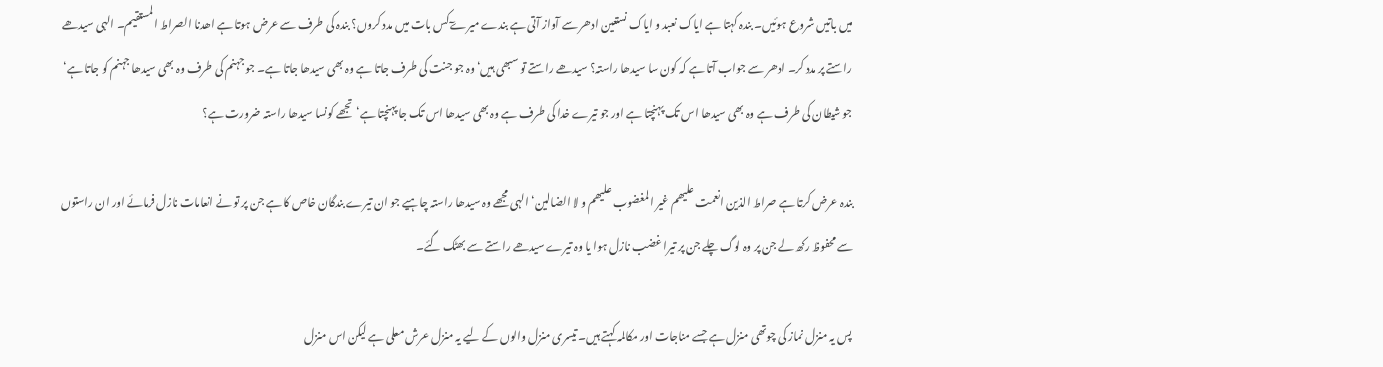میں باتیں شروع ہوئیں۔ بندہ کہتا ہے ایاک نعبد و ایاک نستعین ادھر سے آواز آتی ہے بندے میرےٓ کس بات میں مدد کروں؟ بندہ کی طرف سے عرض ہوتا ہے اھدنا الصراط المستقیم۔ الہی سیدھے راستے پر مدد کر۔ ادھر سے جواب آتا ہے کہ کون سا سیدھا راستہ؟ سیدھے راستے تو سبھی ہیں‘ وہ جو جنت کی طرف جاتا ہے وہ بھی سیدھا جاتا ہے۔ جو جہنم کی طرف وہ بھی سیدھا جہنم کو جاتا ہے‘ جو شیطان کی طرف ہے وہ بھی سیدھا اس تک پہنچتا ہے اور جو تیرے خدا کی طرف ہے وہ بھی سیدھا اس تک جا پہنچتا ہے‘ تجھے کونسا سیدھا راستہ ضرورت ہے؟

بندہ عرض کرتا ہے صراط الذین انعمت علیھم غیر المغضوب علیھم و لا الضالین‘ الہی مجھے وہ سیدھا راستہ چاہیے جو ان تیرے بندگان خاص کا ہے جن پر تو نے انعامات نازل فرمائے اور ان راستوں سے محفوظ رکھ لے جن پر وہ لوگ چلے جن پر تیرا غضب نازل ہوا یا وہ تیرے سیدھے راستے سے بھٹک گئے۔

پس یہ منزل نماز کی چوتھی منزل ہے جسے مناجات اور مکالمہ کہتے ہیں۔ تیسری منزل والوں کے لیے یہ منزل عرش معلی ہے لیکن اس منزل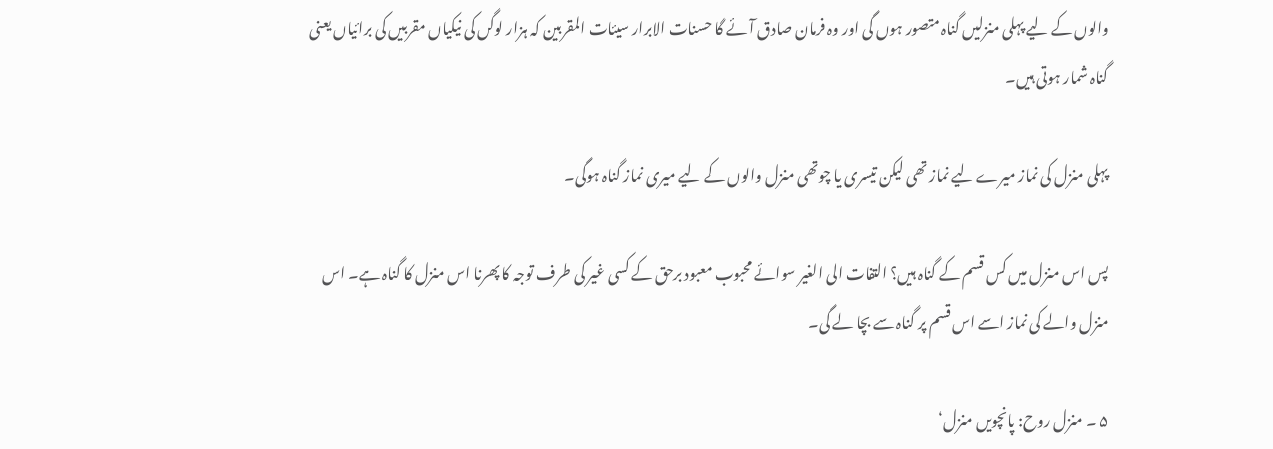والوں کے لیے پہلی منزلیں گناہ متصور ہوں گی اور وہ فرمان صادق آئے گا حسنات الابرار سیئات المقربین کہ ہزار لوگں کی نیکیاں مقربیں کی برائیاں یعنی گناہ شمار ہوتی ہیں۔

پہلی منزل کی نماز میرے لیے نماز تھی لیکن تیسری یا چوتھی منزل والوں کے لیے میری نماز گناہ ہوگی۔

پس اس منزل میں کس قسم کے گناہ ہیں؟ التفات الی الغیر سوائے محبوب معبود برحق کے کسی غیر کی طرف توجہ کا پھرنا اس منزل کا گناہ ہے۔ اس منزل والے کی نماز اسے اس قسم پر گناہ سے بچا لے گی۔

۵ ۔ منزل روح: پانچویں منزل‘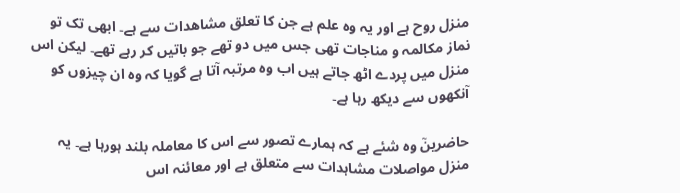منزل روح ہے اور یہ وہ علم ہے جن کا تعلق مشاھدات سے ہے۔ ابھی تک تو نماز مکالمہ و مناجات تھی جس میں دو تھے جو باتیں کر رہے تھے۔ لیکن اس منزل میں پردے اٹھ جاتے ہیں اب وہ مرتبہ آتا ہے گویا کہ وہ ان چیزوں کو آنکھوں سے دیکھ رہا ہے۔

حاضرینٓ وہ شئے ہے کہ ہمارے تصور سے اس کا معاملہ بلند ہورہا ہے۔ یہ منزل مواصلات مشاہدات سے متعلق ہے اور معائنہ اس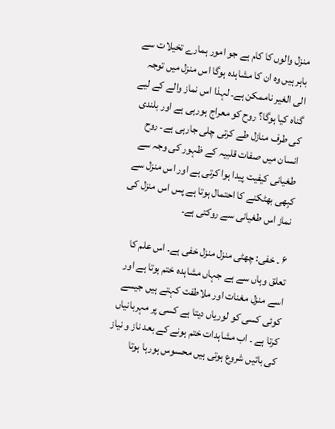منزل والوں کا کام ہے جو امور ہمارے تخیلات سے باہر ہیں وہ ان کا مشاہدہ ہوگا اس منزل میں توجہ الی الغیر ناممکن ہے۔ لہذا اس نماز والے کے لیے گناہ کیا ہوگا؟ روح کو معراج ہورہی ہے اور بلندی کی طرف منازل طے کرتی چلی جارہی ہے۔ روح انسان میں صفات قلبیہ کے ظہور کی وجہ سے طغیانی کیفیت پیدا ہوا کرتی ہے اور اس منزل سے کبِھی بھٹکنے کا احتمال ہوتا ہے پس اس منزل کی نماز اس طغیانی سے روکتی ہے۔

۶ ۔ خفی: چھٹی منزل منزل خفی ہے۔ اس علم کا تعلق وہاں سے ہے جہاں مشاہدہ ختم ہوتا ہے اور اسے منزل مغنات اور ملاطفت کہتے ہیں جیسے کوئی کسی کو لوریاں دیتا ہے کسی پر مہربانیاں کرتا ہے ۔ اب مشاہدات ختم ہونے کے بعد ناز و نیاز کی باتیں شروع ہوتی ہیں محسوس ہورہا ہوتا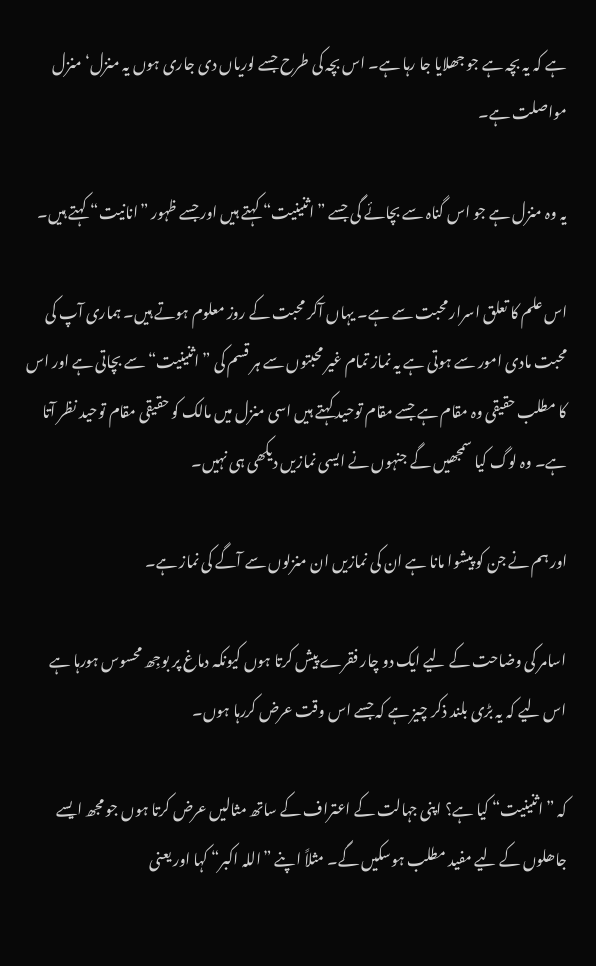ہے کہ یہ بچہ ہے جو جھلایا جا رہا ہے۔ اس بچہ کی طرح جسے لوریاں دی جاری ہوں یہ منزل‘ منزل مواصلت ہے۔

یہ وہ منزل ہے جو اس گناہ سے بچائے گی جسے ”اثنینیت“ کہتے ہیں اور جسے ظہور ”انانیت“ کہتے ہیں۔

اس علم کا تعلق اسرار محبت سے ہے۔ یہاں آکر محبت کے روز معلوم ہوتے ہیں۔ ہماری آپ کی محبت مادی امور سے ہوتی ہے یہ نماز تمام غیر محبتوں سے ہر قسم کی ”اثنینیت“ سے بچاتی ہے اور اس کا مطلب حقیقی وہ مقام ہے جسے مقام توحید کہتے ہیں اسی منزل میں مالک کو حقیقی مقام توحید نظر آتا ہے۔ وہ لوگ کیا سمجھیں گے جنہوں نے ایسی نمازیں دیکھی ہی نہیں۔

اور ہم نے جن کو پیشوا مانا ہے ان کی نمازیں ان منزلوں سے آگے کی نماز ہے۔

اسامر کی وضاحت کے لیے ایک دو چار فقرے پیش کرتا ہوں کیونکہ دماغ پر بوجِھ محسوس ہورہا ہے اس لیے کہ یہ بڑی بلند ذکر چیز ہے کہ جسے اس وقت عرض کررہا ہوں۔

کہ ”اثنینیت“ کیا ہے؟ اپنی جہالت کے اعتراف کے ساتھ مثالیں عرض کرتا ہوں جو مجھ ایسے جاھلوں کے لیے مفید مطلب ہوسکیں گے۔ مثلاً اپنے ”اللہ اکبر“ کہا اور یعنی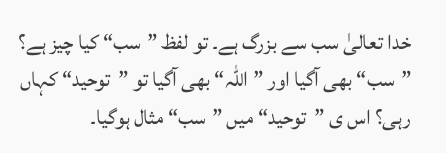خدا تعالیٰ سب سے بزرگ ہے۔ تو لفظ ”سب“ کیا چیز ہے؟ ”سب“ بھی آگیا اور ”اللہ“ بھی آگیا تو ”توحید“ کہاں رہی؟ اس ی ”توحید“ میں ”سب“ مثال ہوگیا۔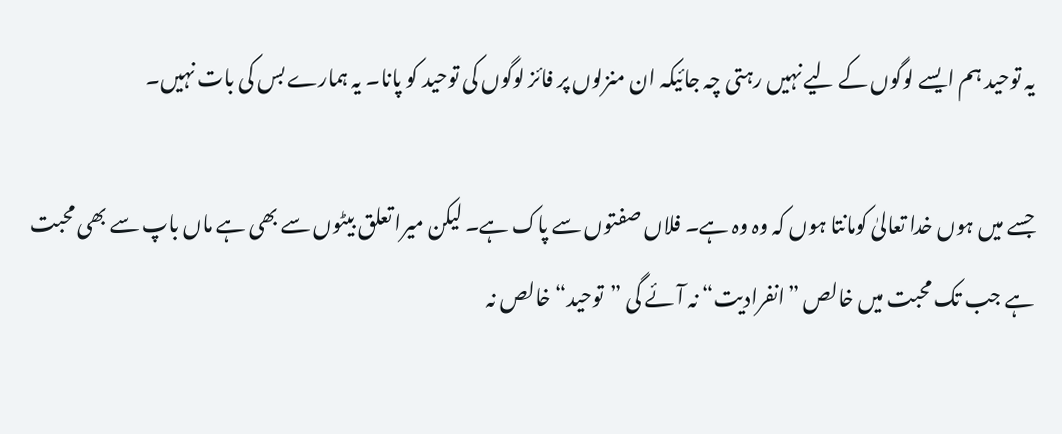یہ توحید ہم ایسے لوگوں کے لیے نہیں رہتی چہ جائیکہ ان منزلوں پر فائز لوگوں کی توحید کو پانا۔ یہ ہمارے بس کی بات نہیں۔

جسے میں ہوں خدا تعالیٰ کومانتا ہوں کہ وہ وہ ہے۔ فلاں صفتوں سے پاک ہے۔ لیکن میرا تعلق بیٹوں سے بھی ہے ماں باپ سے بھی محبت ہے جب تک محبت میں خالص ”انفرادیت“ نہ آئے گی ”توحید“ خالص نہ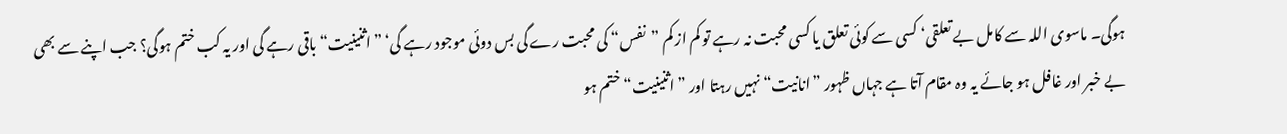ہوگی۔ ماسوی اللہ سے کامل بے تعلقی‘ کسی سے کوئی تعلق یا کسی محبت نہ رہے تو کم از کم ”نفس“ کی محبت رے گی بس دوئی موجود رہے گی‘ ”اثنینیت“ باقی رہے گی اور یہ کب ختم ہوگی؟ جب اپنے سے بھی بے خبر اور غافل ہو جائے یہ وہ مقام آتا ہے جہاں ظہور ”انانیت“ نہیں رہتا اور ”اثنینیت“ ختم ہو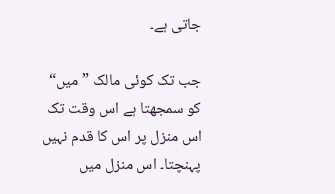جاتی ہے۔

جب تک کوئی مالک ”میں“ کو سمجھتا ہے اس وقت تک اس منزل پر اس کا قدم نہیں پہنچتا۔ اس منزل میں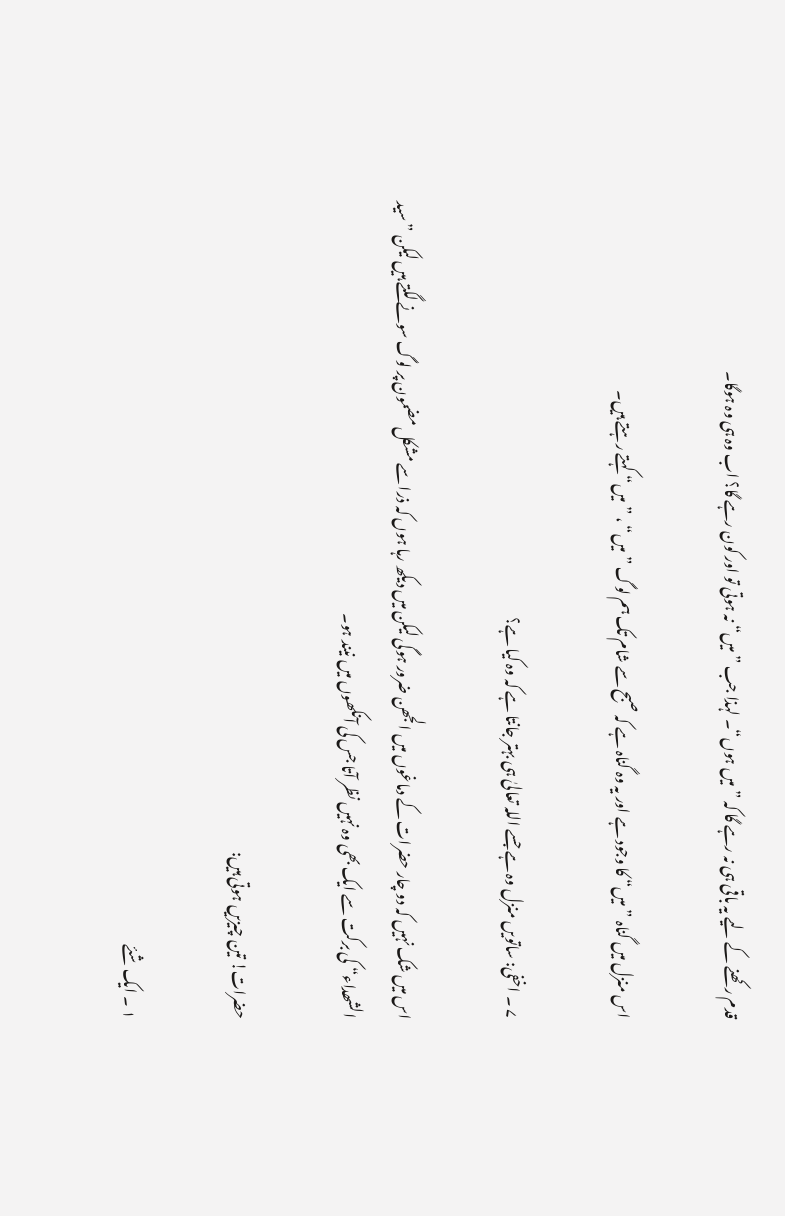قدم رکھنے کے لیے یہ باقی ہی نہ رہے گا کہ ”میں ہوں“۔ لہذا جب ”میں“ نہ ہوتی تو اور کون رہے گا؟ اب وہ ہی وہ ہوگا۔

اس منزل میں گناہ ”میں“ کا وجود ہے اور یہ وہ گناہ ہے کہ صبح سے شام تک ہم لوگ ”میں“ ، ”میں“ کہتے رہتے ہیں۔

۷ ۔ اخفی: ساتویں منزل وہ ہے جسے اللہ تعالیٰ ہی بہتر جانتا ہے کہ وہ کیا ہے؟

اس میں شک نہیں کہ دو چار حضرات کے دماغوں میں الجھن ضرور ہوگی لیکن میں دیکھ رہا ہوں کہ ذرا سے مشکل مضمون پر لوگ سونے لگتے ہیں لیکن ”سید الشھداء“ کی برکت سے ایک بھی وہ نہیں نظر آتا جس کی آنکھوں میں نیند ہو۔

حضرات! تین چیزیں ہوتی ہیں:

۱ ۔ ایک شئے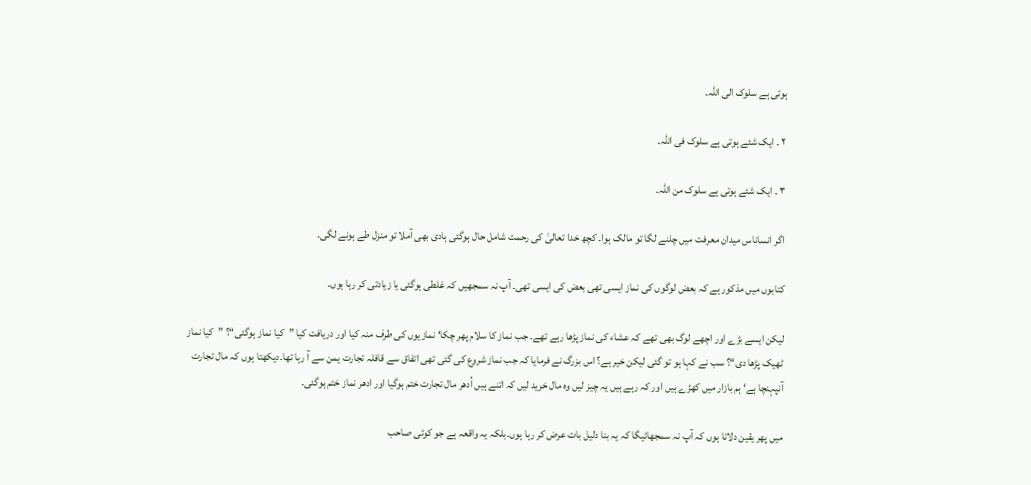ہوتی ہے سلوک الی اللہ۔

۲ ۔ ایک شئے ہوتی ہے سلوک فی اللہ۔

۳ ۔ ایک شئے ہوتی ہے سلوک من اللہ۔

اگر انساناس میدان معرفت میں چلنے لگا تو مالک ہوا۔ کچھ خدا تعالیٰ کی رحمت شامل حال ہوگئی ہادی بھی آملا تو منزل طے ہونے لگی۔

کتابوں میں مذکور ہے کہ بعض لوگوں کی نماز ایسی تھی بعض کی ایسی تھی۔ آپ نہ سمجھیں کہ غلطی ہوگئی یا زیادتی کر رہا ہوں۔

لیکن ایسے بڑے اور اچھے لوگ بھی تھے کہ عشاء کی نماز پڑھا رہے تھے۔ جب نماز کا سلام پھر چکا‘ نمازیوں کی طرف منہ کیا اور دریافت کیا ”کیا نماز ہوگئی“؟ ”کیا نماز ٹھیک پڑھا دی“؟ سب نے کہا ہو تو گئی لیکن خیر ہے؟ اس بزرگ نے فرمایا کہ جب نماز شروع کی گئی تھی اتفاق سے قافلہ تجارت یمن سے آ رہا تھا۔دیکھتا ہوں کہ مال تجارت آنپہنچا ہے‘ ہم بازار میں کھڑے ہیں اور کہ رہے ہیں یہ چیز لیں وہ مال خرید لیں کہ اتنے ہیں اُدھر مال تجارت ختم ہوگیا اور ادھر نماز ختم ہوگئی۔

میں پھر یقین دلاتا ہوں کہ آپ نہ سمجھائیگا کہ یہ بنا دلیل بات عرض کر رہا ہوں۔بلکہ یہ واقعہ ہے جو کوئی صاحب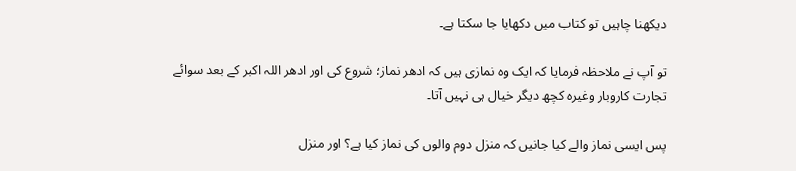دیکھنا چاہیں تو کتاب میں دکھایا جا سکتا ہے۔

تو آپ نے ملاحظہ فرمایا کہ ایک وہ نمازی ہیں کہ ادھر نماز؛ شروع کی اور ادھر اللہ اکبر کے بعد سوائے تجارت کاروبار وغیرہ کچھ دیگر خیال ہی نہیں آتا۔

پس ایسی نماز والے کیا جانیں کہ منزل دوم والوں کی نماز کیا ہے؟ اور منزل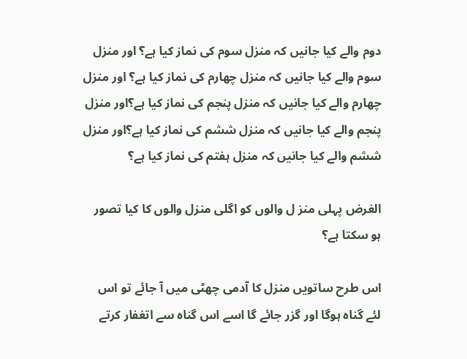دوم والے کیا جانیں کہ منزل سوم کی نماز کیا ہے؟ اور منزل سوم والے کیا جانیں کہ منزل چھارم کی نماز کیا ہے؟ اور منزل چھارم والے کیا جانیں کہ منزل پنجم کی نماز کیا ہے؟اور منزل پنجم والے کیا جانیں کہ منزل ششم کی نماز کیا ہے؟اور منزل ششم والے کیا جانیں کہ منزل ہفتم کی نماز کیا ہے؟

الغرض پہلی منز ل والوں کو اگلی منزل والوں کا کیا تصور ہو سکتا ہے؟

اس طرح ساتویں منزل کا آدمی چھٹی میں آ جائے تو اس لئے گناہ ہوگا اور گزر جائے گا اسے اس گناہ سے اتغفار کرتے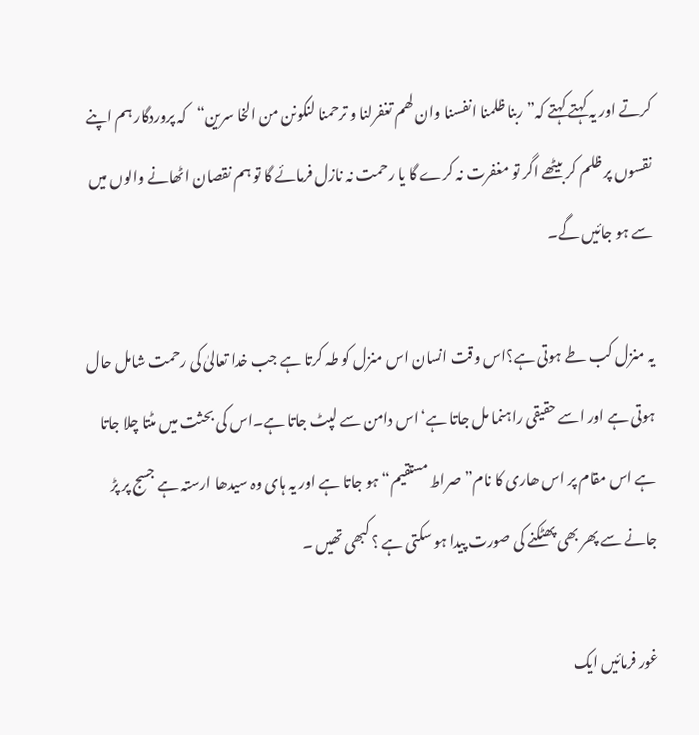کرتے اور یہ کہتے کہتے کہ”ربنا ظلمنا انفسنا وان لھم تغفرلنا و ترحمنا لنکونن من الخا سرین“کہ پروردگار ہم اپنے نقسوں پر ظلم کر بیٹھے اگر تو مغفرت نہ کرے گا یا رحمت نہ نازل فرمائے گا تو ہم نقصان اٹھانے والوں میں سے ہو جائیں گے۔

یہ منزل کب طے ہوتی ہے؟اس وقت انسان اس منزل کو طہ کرتا ہے جب خدا تعالیٰ کی رحمت شامل حال ہوتی ہے اور اسے حقیقی راہنما مل جاتا ہے‘اس دامن سے لپٹ جاتا ہے۔اس کی بحثت میں مٹتا چلا جاتا ہے اس مقام پر اس ھاری کا نام”صراط مستقیم“ہو جاتا ہے اور یہ ہای وہ سیدھا ارستہ ہے جسج پر پڑ جانے سے پھر بھی پھٹکنے کی صورت پیدا ہو سکتی ہے ؟ کبھی تھیں ۔

غور فرمائیں ایک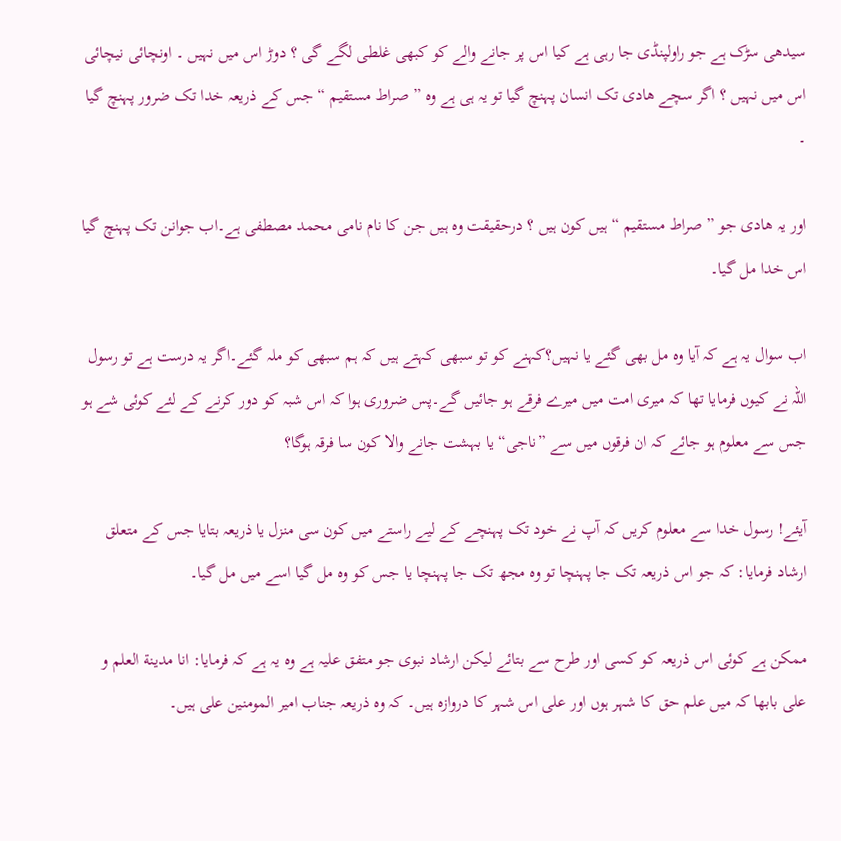سیدھی سڑک ہے جو راولپنڈی جا رہی ہے کیا اس پر جانے والے کو کبھی غلطی لگے گی ؟ دوڑ اس میں نہیں ۔ اونچائی نیچائی اس میں نہیں ؟ اگر سچے ھادی تک انسان پہنچ گیا تو یہ ہی ہے وہ ” صراط مستقیم “ جس کے ذریعہ خدا تک ضرور پہنچ گیا ۔

اور یہ ھادی جو ” صراط مستقیم “ ہیں کون ہیں ؟ درحقیقت وہ ہیں جن کا نام نامی محمد مصطفی ہے۔اب جوانن تک پہنچ گیا اس خدا مل گیا۔

اب سوال یہ ہے کہ آیا وہ مل بھی گئے یا نہیں؟کہنے کو تو سبھی کہتے ہیں کہ ہم سبھی کو ملہ گئے۔اگر یہ درست ہے تو رسول اللہ نے کیوں فرمایا تھا کہ میری امت میں میرے فرقے ہو جائیں گے۔پس ضروری ہوا کہ اس شبہ کو دور کرنے کے لئے کوئی شے ہو جس سے معلوم ہو جائے کہ ان فرقوں میں سے ”ناجی“ یا بہشت جانے والا کون سا فرقہ ہوگا؟

آیئے! رسول خدا سے معلوم کریں کہ آپ نے خود تک پہنچے کے لیے راستے میں کون سی منزل یا ذریعہ بتایا جس کے متعلق ارشاد فرمایا: کہ جو اس ذریعہ تک جا پہنچا تو وہ مجھ تک جا پہنچا یا جس کو وہ مل گیا اسے میں مل گیا۔

ممکن ہے کوئی اس ذریعہ کو کسی اور طرح سے بتائے لیکن ارشاد نبوی جو متفق علیہ ہے وہ یہ ہے کہ فرمایا: انا مدینة العلم و علی بابھا کہ میں علم حق کا شہر ہوں اور علی اس شہر کا دروازہ ہیں۔ کہ وہ ذریعہ جناب امیر المومنین علی ہیں۔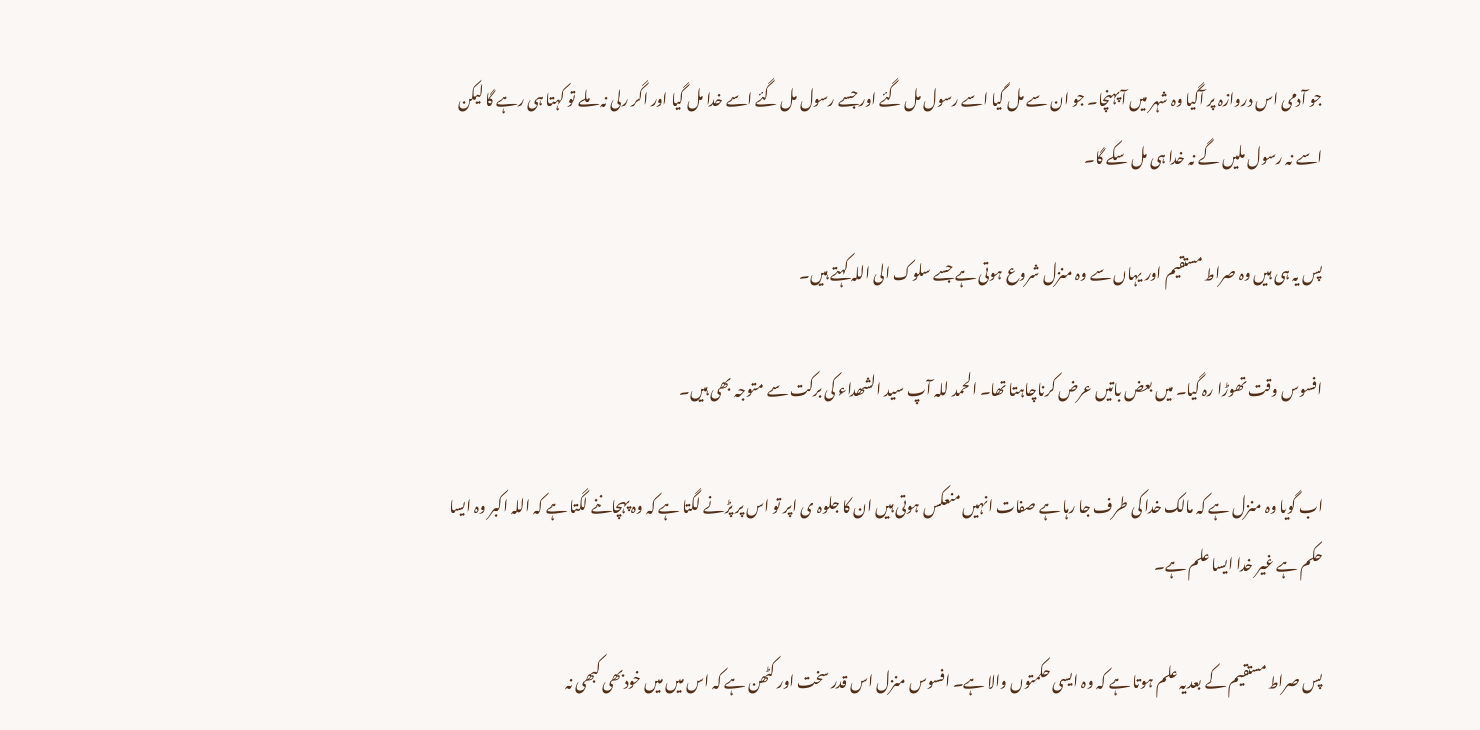جو آدمی اس دروازہ پر آگیا وہ شہر میں آپہنچا۔ جو ان سے مل گیا اسے رسول مل گئے اور جسے رسول مل گئے اسے خدا مل گیا اور اگر رلی نہ ملے تو کہتا ہی رہے گا لیکن اسے نہ رسول ملیں گے نہ خدا ہی مل سکے گا۔

پس یہ ہی ہیں وہ صراط مستقیم اور یہاں سے وہ منزل شروع ہوتی ہے جسے سلوک الی اللہ کہتے ہیں۔

افسوس وقت تھوڑا رہ گیا۔ میں بعض باتیں عرض کرناچاہتا تھا۔ الحمد للہ آپ سید الشھداء کی برکت سے متوجہ بھی ہیں۔

اب گویا وہ منزل ہے کہ مالک خدا کی طرف جا رہا ہے صفات انہیں منعکس ہوتی ہیں ان کا جلوہ ی اپر تو اس پر پڑنے لگتا ہے کہ وہ پہچاننے لگتا ہے کہ اللہ اکبر وہ ایسا حکم ہے غیر خدا ایسا علم ہے۔

پس صراط مستقیم کے بعدیہ علم ہوتا ہے کہ وہ ایسی حکمتوں والا ہے۔ افسوس منزل اس قدر سخت اور کٹھن ہے کہ اس میں میں خودبھی کبھی نہ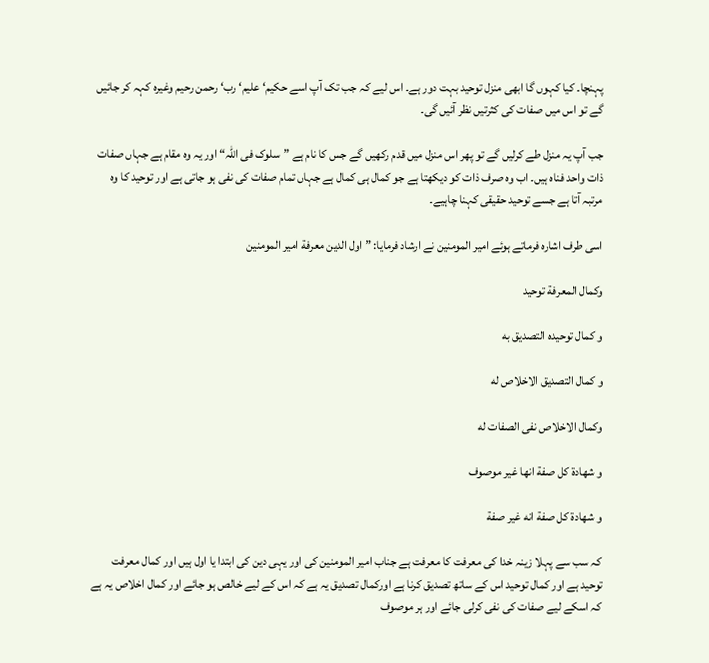پہنچا۔ کیا کہوں گا ابھی منزل توحید بہت دور ہے۔ اس لیے کہ جب تک آپ اسے حکیم‘ علیم‘ رب‘ رحمن رحیم وغیرہ کہہ کر جائیں گے تو اس میں صفات کی کثرتیں نظر آئیں گی۔

جب آپ یہ منزل طے کرلیں گے تو پھر اس منزل میں قدم رکھیں گے جس کا نام ہے ”سلوک فی اللہ“ اور یہ وہ مقام ہے جہاں صفات ذات واحد فناہ ہیں۔ اب وہ صرف ذات کو دیکھتا ہے جو کمال ہی کمال ہے جہاں تمام صفات کی نفی ہو جاتی ہے اور توحید کا وہ مرتبہ آتا ہے جسے توحید حقیقی کہنا چاہیے۔

اسی طرف اشارہ فرماتے ہوئے امیر المومنین نے ارشاد فرمایا: ”اول الدین معرفة امیر المومنین

وکمال المعرفة توحید

و کمال توحیده التصدیق به

و کمال التصدیق الاخلاص له

وکمال الاخلاص نفی الصفات له

و شهادة کل صفة انها غیر موصوف

و شهادة کل صفة انه غیر صفة

کہ سب سے پہلا زینہ خدا کی معرفت کا معرفت ہے جناب امیر المومنین کی اور یہی دین کی ابتدا یا اول ہیں اور کمال معرفت توحید ہے اور کمال توحید اس کے ساتھ تصدیق کرنا ہے اورکمال تصدیق یہ ہے کہ اس کے لیے خالص ہو جائے اور کمال اخلاص یہ ہے کہ اسکے لیے صفات کی نفی کرلی جائے اور ہر موصوف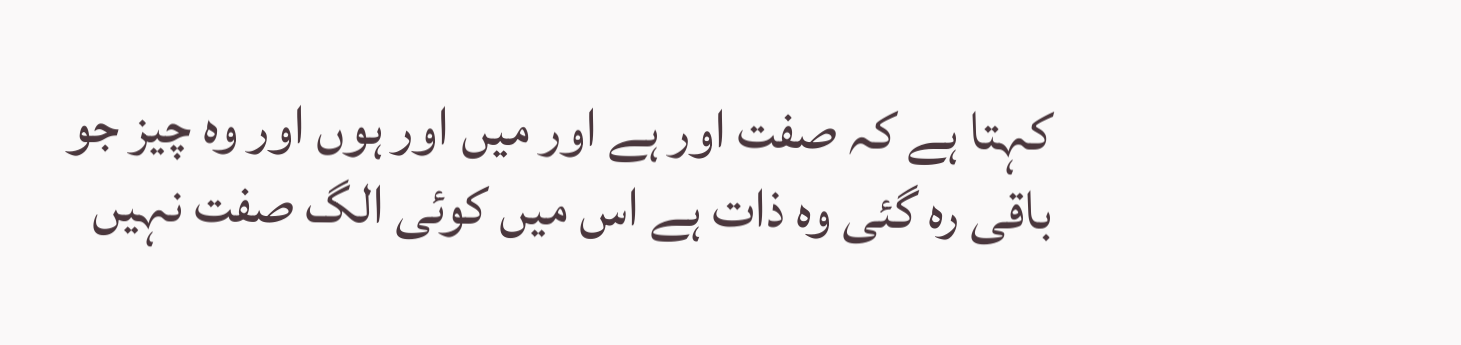کہتا ہے کہ صفت اور ہے اور میں اور ہوں اور وہ چیز جو باقی رہ گئی وہ ذات ہے اس میں کوئی الگ صفت نہیں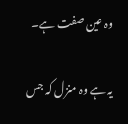وہ عین صفت ہے۔

یہ ہے وہ منزل کہ جس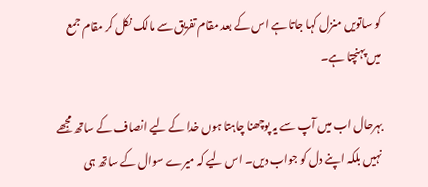کو ساتویں منزل کہا جاتا ہے اس کے بعد مقام تفریق سے مالک نکل کر مقام جمع میں پہنچتا ہے۔

بہرحال اب میں آپ سے یہ پوچھنا چاہتا ہوں خدا کے لیے انصاف کے ساتھ مجِھے نہیں بلکہ اپنے دل کو جواب دیں۔ اس لیے کہ میرے سوال کے ساتھ ہی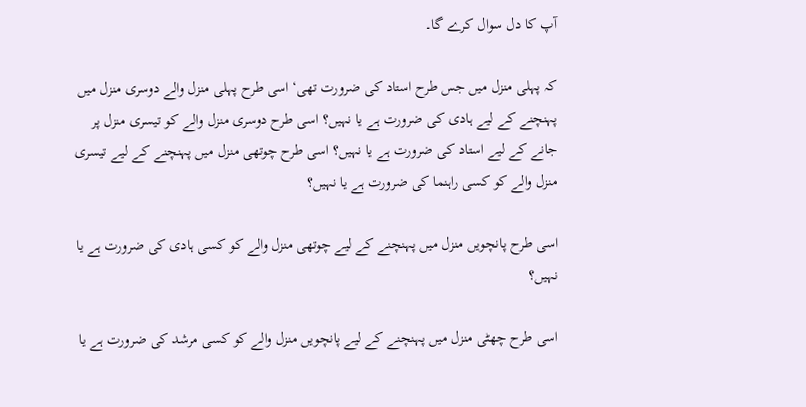آپ کا دل سوال کرے گا۔

کہ پہلی منزل میں جس طرح استاد کی ضرورت تھی‘ اسی طرح پہلی منزل والے دوسری منزل میں پہنچنے کے لیے ہادی کی ضرورت ہے یا نہیں؟ اسی طرح دوسری منزل والے کو تیسری منزل پر جانے کے لیے استاد کی ضرورت ہے یا نہیں؟ اسی طرح چوتھی منزل میں پہنچنے کے لیے تیسری منزل والے کو کسی راہنما کی ضرورت ہے یا نہیں؟

اسی طرح پانچویں منزل میں پہنچنے کے لیے چوتھی منزل والے کو کسی ہادی کی ضرورت ہے یا نہیں؟

اسی طرح چھٹی منزل میں پہنچنے کے لیے پانچویں منزل والے کو کسی مرشد کی ضرورت ہے یا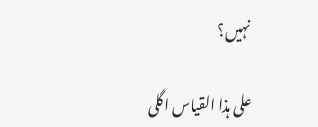نہیں؟

علی ہذا القیاس اگلی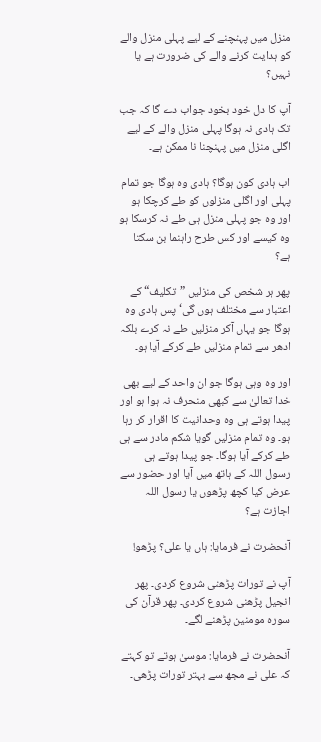منزل میں پہنچنے کے لیے پہلی منزل والے کو ہدایت کرنے والے کی ضرورت ہے یا نہیں؟

آپ کا دل خود بخود جواب دے گا کہ جب تک ہادی نہ ہوگا پہلی منزل والے کے لیے اگلی منزل میں پہنچنا نا ممکن ہے۔

اب ہادی کون ہوگا؟ ہادی وہ ہوگا جو تمام پہلی اور اگلی منزلوں کو طے کرچکا ہو اور وہ جو پہلی منزل ہی طے نہ کرسکا ہو وہ کیسے اور کس طرح راہنما بن سکتا ہے؟

پھر ہر شخص کی منزلیں ”تکلیف“ کے اعتبار سے مختلف ہوں گی‘ پس ہادی وہ ہوگا جو یہاں آکر منزلیں طے نہ کرے بلکہ ادھر سے تمام منزلیں طے کرکے آیا ہو۔

اور وہ وہی ہوگا جو ان واحد کے لیے بھی خدا تعالیٰ سے کبھی منحرف نہ ہوا ہو اور پیدا ہوتے ہی وہ وحدانیت کا اقرار کر رہا ہو۔ وہ تمام منزلیں گویا شکم مادر سے ہی طے کرکے آیا ہوگا۔ جو پیدا ہوتے ہی رسول اللہ کے ہاتھ میں آیا اور حضور سے عرض کیا کچھ پڑھوں یا رسول اللہ اجازت ہے؟

آنحضرت نے فرمایا: ہاں یا علی؟ پڑھو!

آپ نے تورات پڑھنی شروع کردی۔ پھر انجیل پڑھنی شروع کردی۔ پھر قرآن کی سورہ مومنین پڑھنے لگے۔

آنحضرت نے فرمایا: موسیٰ ہوتے تو کہتے کہ علی نے مجھ سے بہتر تورات پڑھی۔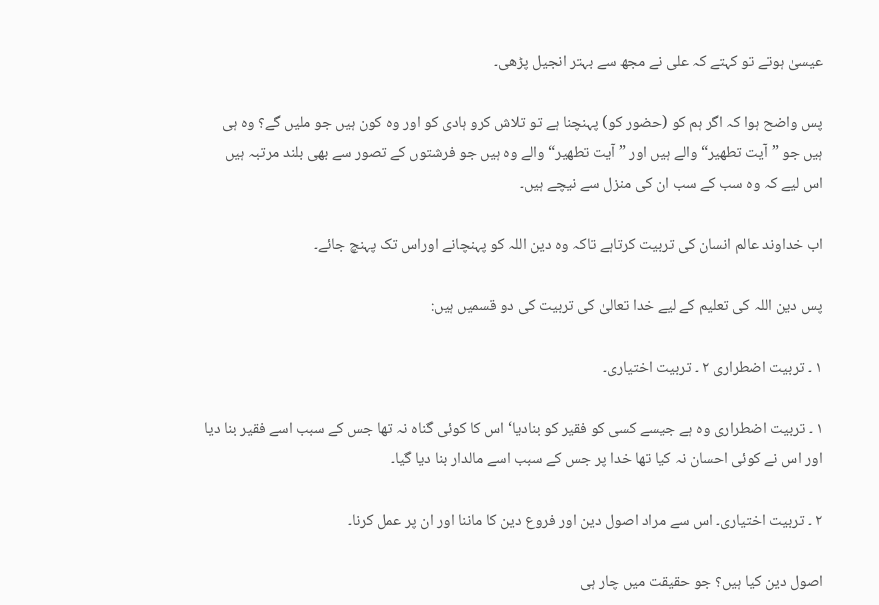عیسیٰ ہوتے تو کہتے کہ علی نے مجھ سے بہتر انجیل پڑھی۔

پس واضح ہوا کہ اگر ہم کو (حضور کو) پہنچنا ہے تو تلاش کرو ہادی کو اور وہ کون ہیں جو ملیں گے؟ وہ ہی ہیں جو ”آیت تطھیر“ والے ہیں اور ”آیت تطھیر“ والے وہ ہیں جو فرشتوں کے تصور سے بھی بلند مرتبہ ہیں اس لیے کہ وہ سب کے سب ان کی منزل سے نیچے ہیں۔

اب خداوند عالم انسان کی تربیت کرتاہے تاکہ وہ دین اللہ کو پہنچانے اوراس تک پہنچ جائے۔

پس دین اللہ کی تعلیم کے لیے خدا تعالیٰ کی تربیت کی دو قسمیں ہیں:

۱ ۔ تربیت اضطراری ۲ ۔ تربیت اختیاری۔

۱ ۔ تربیت اضطراری وہ ہے جیسے کسی کو فقیر کو بنادیا‘ اس کا کوئی گناہ نہ تھا جس کے سبب اسے فقیر بنا دیا اور اس نے کوئی احسان نہ کیا تھا خدا پر جس کے سبب اسے مالدار بنا دیا گیا۔

۲ ۔ تربیت اختیاری۔ اس سے مراد اصول دین اور فروع دین کا ماننا اور ان پر عمل کرنا۔

اصول دین کیا ہیں؟ جو حقیقت میں چار ہی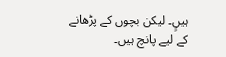ہیںٍ۔ لیکن بچوں کے پڑھانے کے لیے پانچ ہیں۔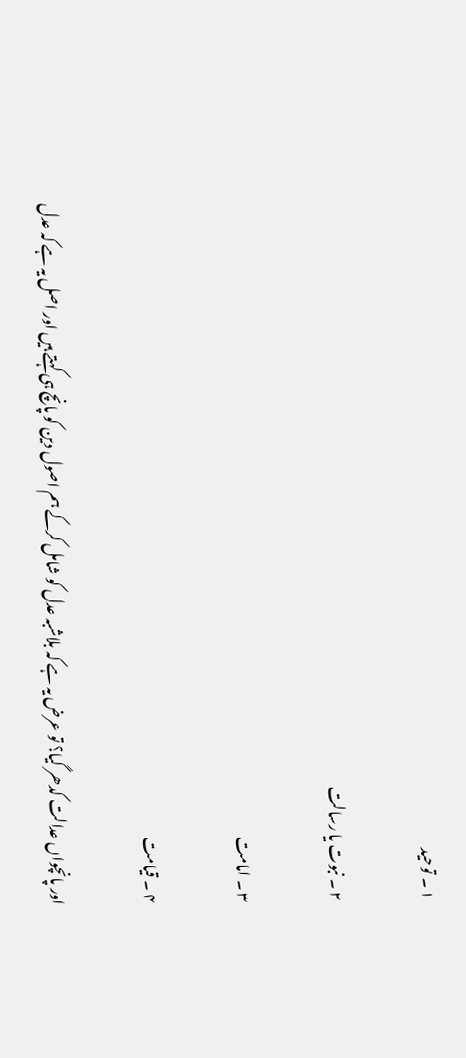۱ ۔ توحید

۲ ۔ نبوت یا رسالت

۳ ۔ امامت

۴ ۔ قیامت

اور پانچواں عدالت کدھر گیا؟ تو عرض یہ ہے کہ بلاشبہ عدل کو شامل کرکے ہم اصول دین کو پانچ ہی کہتے ہیں اور اصل یہ ہے کہ عدل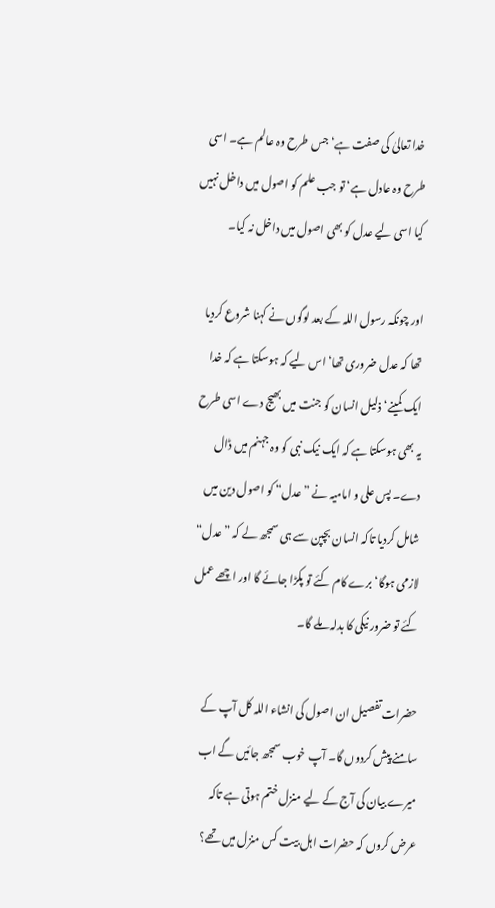خدا تعالیٰ کی صفت ہے‘ جس طرح وہ عالم ہے۔ اسی طرح وہ عادل ہے‘ تو جب علم کو اصول میں داخل نہیں کیا اسی لیے عدل کو بھی اصول میں داخل نہ کیا۔

اور چونکہ رسول اللہ کے بعد لوگوں نے کہنا شروع کردیا تھا کہ عدل ضروری تھا‘ اس لیے کہ ہوسکتا ہے کہ خدا ایک کمینے‘ ذلیل انسان کو جنت میں بھیج دے اسی طرح یہ بھی ہوسکتا ہے کہ ایک نیک نبی کو وہ جہنم میں ڈال دے۔ پس علی و امامیہ نے ”عدل“ کو اصول دین میں شامل کردیا تاکہ انسان بچپن سے ہی سمجھ لے کہ ”عدل“ لازمی ہوگا‘ برے کام کئے تو پکڑا جائے گا اور اچھے عمل کئے تو ضرور نیکی کا بدلہ ملے گا۔

حضرات تفصیل ان اصول کی انشاء اللہ کل آپ کے سامنے پیش کردوں گا۔ آپ خوب سمجھ جائیں گے اب میرے بیان کی آج کے لیے منزل ختم ہوتی ہے تاکہ عرض کروں کہ حضرات اہل بیت کس منزل میں تھے؟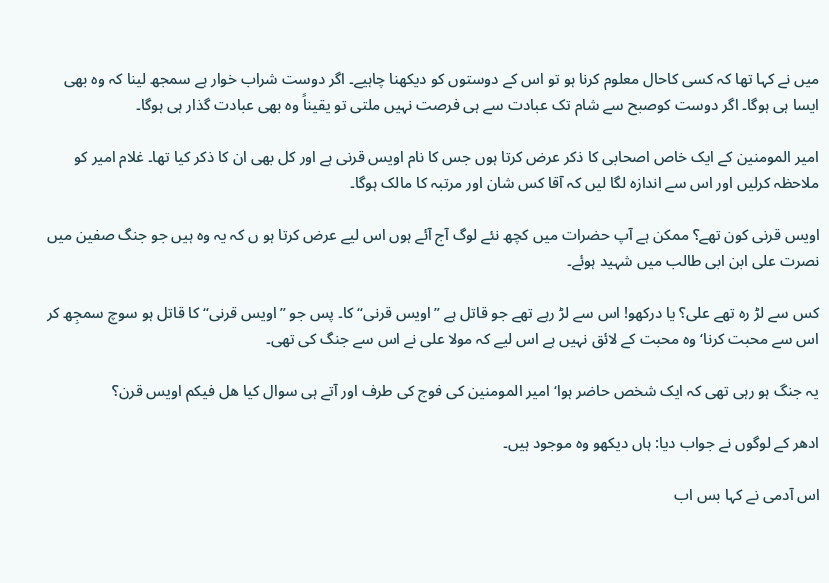میں نے کہا تھا کہ کسی کاحال معلوم کرنا ہو تو اس کے دوستوں کو دیکھنا چاہیے۔ اگر دوست شراب خوار ہے سمجھ لینا کہ وہ بھی ایسا ہی ہوگا۔ اگر دوست کوصبح سے شام تک عبادت سے ہی فرصت نہیں ملتی تو یقیناً وہ بھی عبادت گذار ہی ہوگا۔

امیر المومنین کے ایک خاص اصحابی کا ذکر عرض کرتا ہوں جس کا نام اویس قرنی ہے اور کل بھی ان کا ذکر کیا تھا۔ غلام امیر کو ملاحظہ کرلیں اور اس سے اندازہ لگا لیں کہ آقا کس شان اور مرتبہ کا مالک ہوگا۔

اویس قرنی کون تھے؟ ممکن ہے آپ حضرات میں کچھ نئے لوگ آج آئے ہوں اس لیے عرض کرتا ہو ں کہ یہ وہ ہیں جو جنگ صفین میں نصرت علی ابن ابی طالب میں شہید ہوئے۔

کس سے لڑ رہ تھے علی؟ یا درکھو! اس سے لڑ رہے تھے جو قاتل ہے ”اویس قرنی“ کا۔ پس جو ”اویس قرنی“ کا قاتل ہو سوچ سمجِھ کر اس سے محبت کرنا‘ وہ محبت کے لائق نہیں ہے اس لیے کہ مولا علی نے اس سے جنگ کی تھی۔

یہ جنگ ہو رہی تھی کہ ایک شخص حاضر ہوا‘ امیر المومنین کی فوج کی طرف اور آتے ہی سوال کیا ھل فیکم اویس قرن؟

ادھر کے لوگوں نے جواب دیا: ہاں دیکھو وہ موجود ہیں۔

اس آدمی نے کہا بس اب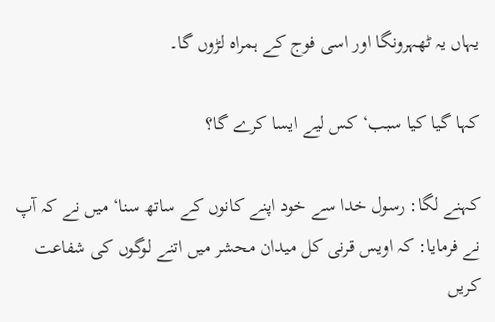یہاں یہ ٹھہرونگا اور اسی فوج کے ہمراہ لڑوں گا۔

کہا گیا کیا سبب‘ کس لیے ایسا کرے گا؟

کہنے لگا: رسول خدا سے خود اپنے کانوں کے ساتھ سنا‘ میں نے کہ آپ نے فرمایا: کہ اویس قرنی کل میدان محشر میں اتنے لوگوں کی شفاعت کریں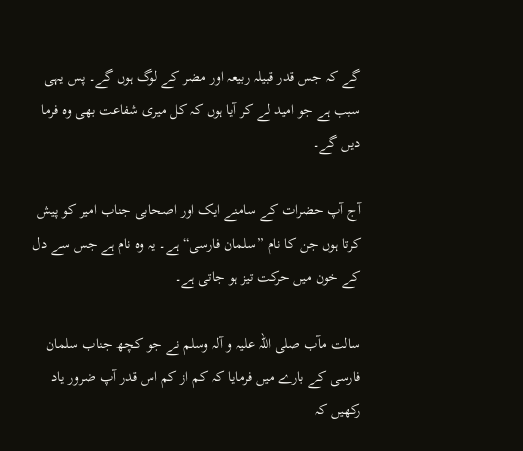گے کہ جس قدر قبیلہ ربیعہ اور مضر کے لوگ ہوں گے۔ پس یہی سبب ہے جو امید لے کر آیا ہوں کہ کل میری شفاعت بھی وہ فرما دیں گے۔

آج آپ حضرات کے سامنے ایک اور اصحابی جناب امیر کو پیش کرتا ہوں جن کا نام ”سلمان فارسی“ ہے۔ یہ وہ نام ہے جس سے دل کے خون میں حرکت تیز ہو جاتی ہے۔

سالت مآب صلی اللہ علیہ و آلہ وسلم نے جو کچھ جناب سلمان فارسی کے بارے میں فرمایا کہ کم از کم اس قدر آپ ضرور یاد رکھیں کہ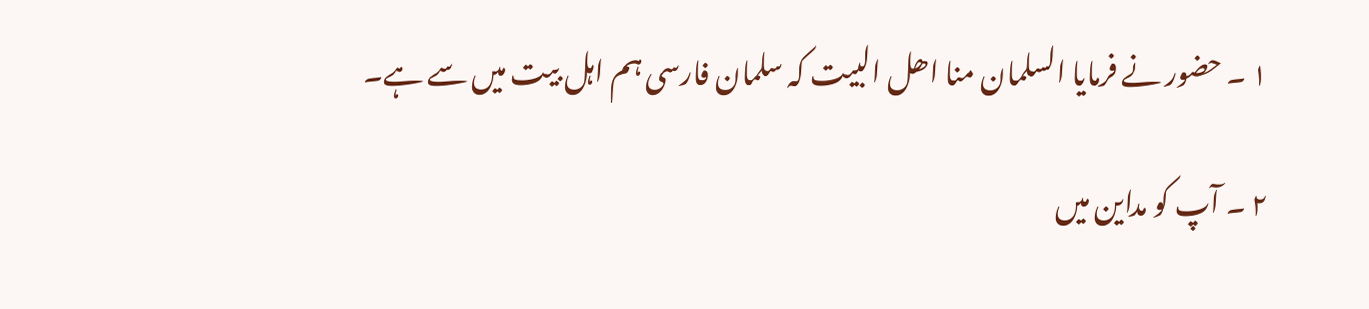۱ ۔ حضور نے فرمایا السلمان منا اھل البیت کہ سلمان فارسی ہم اہل بیت میں سے ہے۔

۲ ۔ آپ کو مداین میں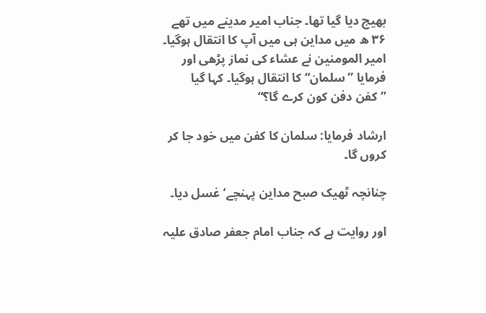بھیج دیا گیا تھا۔ جناب امیر مدینے میں تھے ۳۶ ھ میں مداین ہی میں آپ کا انتقال ہوگیا۔ امیر المومنین نے عشاء کی نماز پڑھی اور فرمایا ”سلمان“ کا انتقال ہوگیا۔ کہا گیا ”کفن دفن کون کرے گا؟“

ارشاد فرمایا: سلمان کا کفن میں خود جا کر کروں گا۔

چنانچہ ٹھیک صبح مداین پہنچے‘ غسل دیا۔

اور روایت ہے کہ جناب امام جعفر صادق علیہ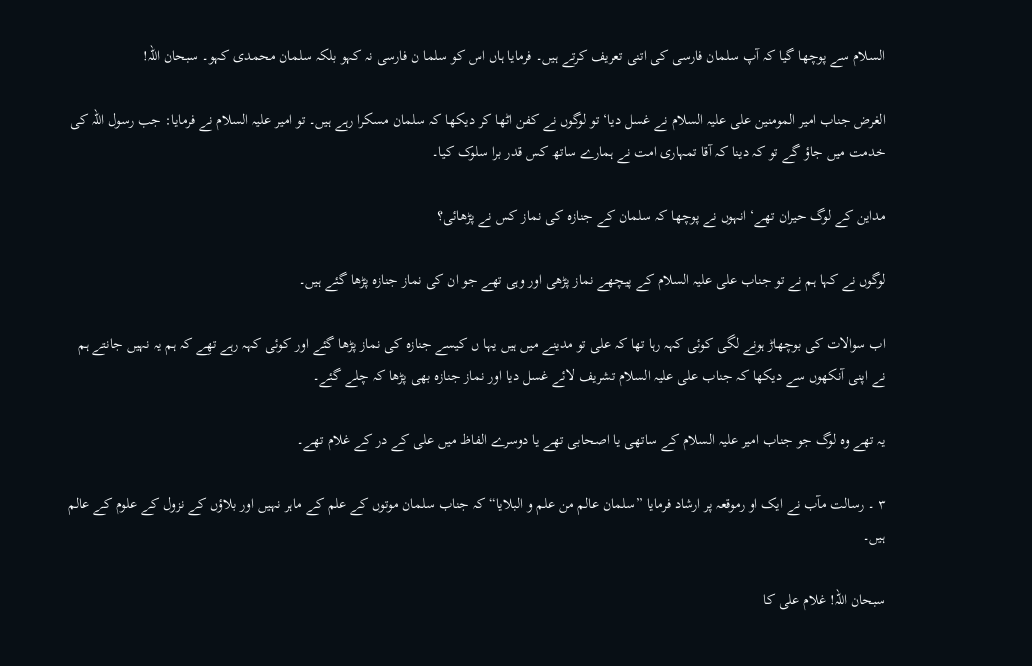السلام سے پوچھا گیا کہ آپ سلمان فارسی کی اتنی تعریف کرتے ہیں۔ فرمایا ہاں اس کو سلما ن فارسی نہ کہو بلکہ سلمان محمدی کہو۔ سبحان اللہ!

الغرض جناب امیر المومنین علی علیہ السلام نے غسل دیا‘ تو لوگوں نے کفن اٹھا کر دیکھا کہ سلمان مسکرا رہے ہیں۔ تو امیر علیہ السلام نے فرمایا: جب رسول اللہ کی خدمت میں جاؤ گے تو کہ دینا کہ آقا تمہاری امت نے ہمارے ساتھ کس قدر برا سلوک کیا۔

مداین کے لوگ حیران تھے‘ انہوں نے پوچھا کہ سلمان کے جنازہ کی نماز کس نے پڑھائی؟

لوگوں نے کہا ہم نے تو جناب علی علیہ السلام کے پیچھے نماز پڑھی اور وہی تھے جو ان کی نماز جنازہ پڑھا گئے ہیں۔

اب سوالات کی بوچھاڑ ہونے لگی کوئی کہہ رہا تھا کہ علی تو مدینے میں ہیں یہا ں کیسے جنازہ کی نماز پڑھا گئے اور کوئی کہہ رہے تھِے کہ ہم یہ نہیں جانتے ہم نے اپنی آنکھوں سے دیکھا کہ جناب علی علیہ السلام تشریف لائے غسل دیا اور نماز جنازہ بھی پڑھا کہ چلے گئے۔

یہ تھے وہ لوگ جو جناب امیر علیہ السلام کے ساتھی یا اصحابی تھے یا دوسرے الفاظ میں علی کے در کے غلام تھے۔

۳ ۔ رسالت مآب نے ایک او رموقعہ پر ارشاد فرمایا ”سلمان عالم من علم و البلایا“ کہ جناب سلمان موتوں کے علم کے ماہر نہیں اور بلاؤں کے نزول کے علوم کے عالم ہیں۔

سبحان اللہ! غلام علی کا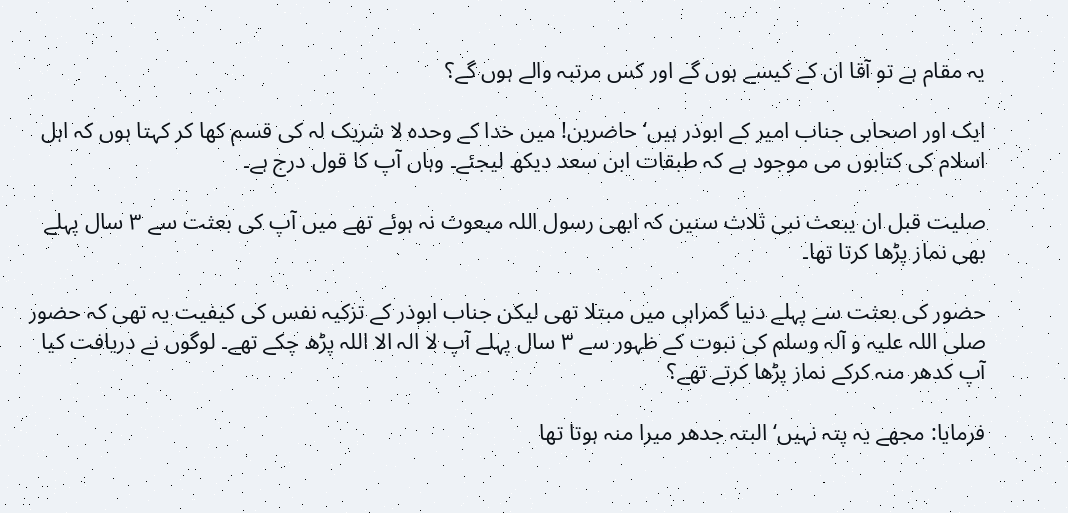یہ مقام ہے تو آقا ان کے کیسے ہوں گے اور کس مرتبہ والے ہوں گے؟

ایک اور اصحابی جناب امیر کے ابوذر ہیں‘ حاضرین! میں خدا کے وحدہ لا شریک لہ کی قسم کھا کر کہتا ہوں کہ اہل اسلام کی کتابوں می موجود ہے کہ طبقات ابن سعد دیکھ لیجئے۔ وہاں آپ کا قول درج ہے۔

صلیت قبل ان یبعث نبی ثلاث سنین کہ ابھی رسول اللہ مبعوث نہ ہوئے تھے میں آپ کی بعثت سے ۳ سال پہلے بھی نماز پڑھا کرتا تھا۔

حضور کی بعثت سے پہلے دنیا گمراہی میں مبتلا تھی لیکن جناب ابوذر کے تزکیہ نفس کی کیفیت یہ تھی کہ حضور صلی اللہ علیہ و آلہ وسلم کی نبوت کے ظہور سے ۳ سال پہلے آپ لا الہ الا اللہ پڑھ چکے تھے۔ لوگوں نے دریافت کیا آپ کدھر منہ کرکے نماز پڑھا کرتے تھے؟

فرمایا: مجھے یہ پتہ نہیں‘ البتہ جدھر میرا منہ ہوتا تھا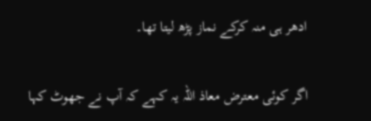ادھر ہی منہ کرکے نماز پڑھ لیتا تھا۔

اگر کوئی معترض معاذ اللہ یہ کہے کہ آپ نے جھوٹ کہا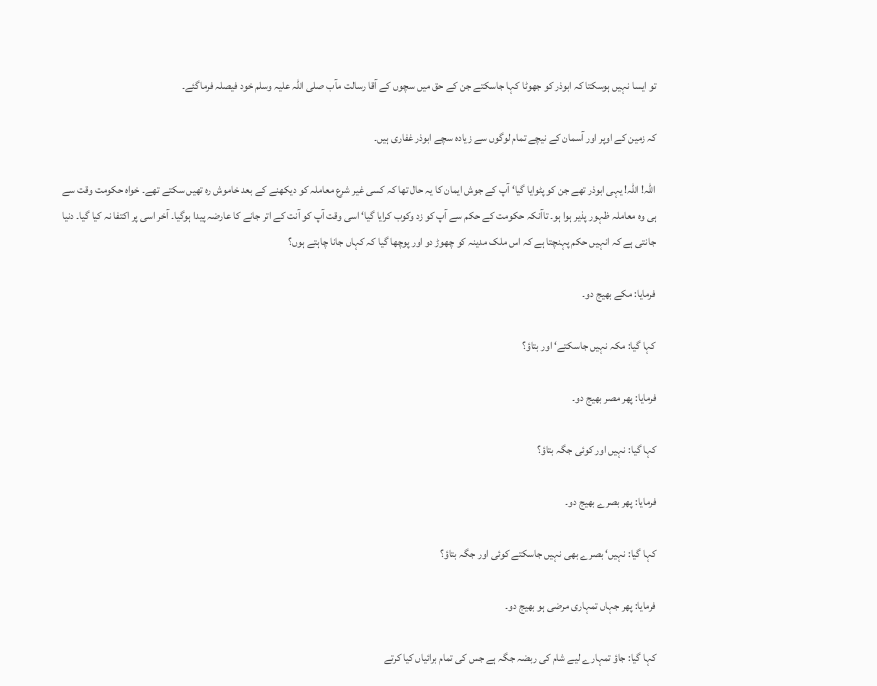تو ایسا نہیں ہوسکتا کہ ابوذر کو جھوٹا کہا جاسکتے جن کے حق میں سچوں کے آقا رسالت مآب صلی اللہ علیہ وسلم خود فیصلہ فرماگئے۔

کہ زمین کے اوپر اور آسمان کے نیچے تمام لوگوں سے زیادہ سچے ابوذر غفاری ہیں۔

اللہ! اللہ! یہی ابوذر تھے جن کو پٹوایا گیا‘ آپ کے جوش ایمان کا یہ حال تھا کہ کسی غیر شرع معاملہ کو دیکھنے کے بعد خاموش رہ تھیں سکتے تھے۔ خواہ حکومت وقت سے ہی وہ معاملہ ظہور پذیر ہوا ہو۔ تاآنکہ حکومت کے حکم سے آپ کو زد وکوب کرایا گیا‘ اسی وقت آپ کو آنت کے اتر جانے کا عارضہ پیدا ہوگیا۔ آخر اسی پر اکتفا نہ کیا گیا۔ دنیا جانتی ہے کہ انہیں حکم پہنچتا ہے کہ اس ملک مدینہ کو چھوڑ دو اور پوچھا گیا کہ کہاں جانا چاہتے ہوں؟

فرمایا: مکے بھیج دو۔

کہا گیا: مکہ نہیں جاسکتے‘ اور بتاؤ؟

فرمایا: پھر مصر بھیج دو۔

کہا گیا: نہیں اور کوئی جگہ بتاؤ؟

فرمایا: پھر بصرے بھیج دو۔

کہا گیا: نہیں‘ بصرے بھی نہیں جاسکتے کوئی اور جگہ بتاؤ؟

فرمایا: پھر جہاں تمہاری مرضی ہو بھیج دو۔

کہا گیا: جاؤ تمہارے لیے شام کی ربضہ جگہ ہے جس کی تمام برائیاں کیا کرتے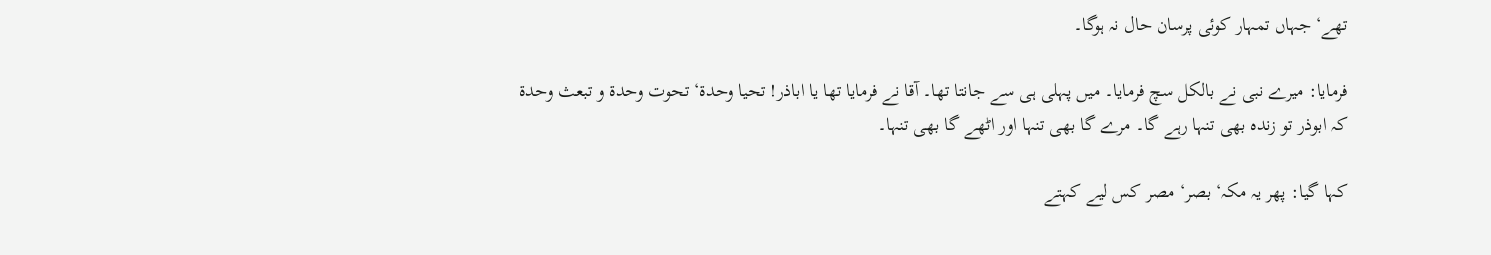تھے‘ جہاں تمہار کوئی پرسان حال نہ ہوگا۔

فرمایا: میرے نبی نے بالکل سچ فرمایا۔ میں پہلی ہی سے جانتا تھا۔ آقا نے فرمایا تھا یا اباذر! تحیا وحدة‘ تحوت وحدة و تبعث وحدة کہ ابوذر تو زندہ بھی تنہا رہے گا۔ مرے گا بھی تنہا اور اٹھے گا بھی تنہا۔

کہا گیا: پھر یہ مکہ‘ بصر‘ مصر کس لیے کہتے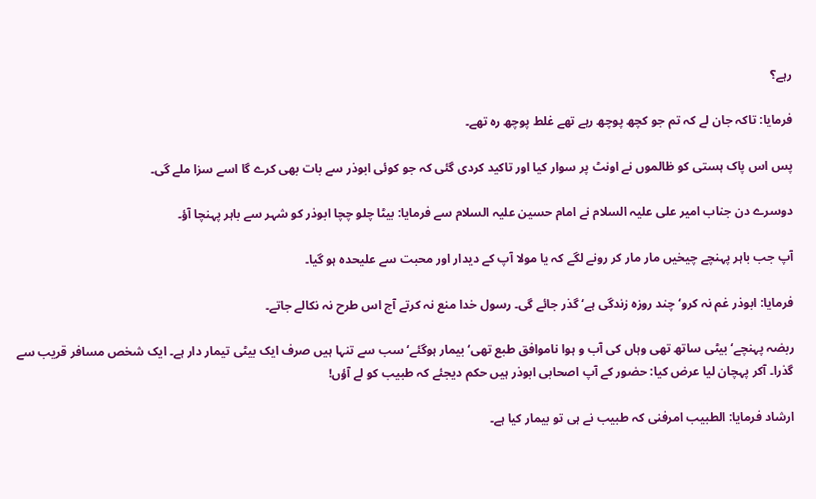رہے؟

فرمایا: تاکہ جان لے کہ تم جو کچھ پوچھ رہے تھے غلط پوچھ رہ تھے۔

پس اس پاک ہستی کو ظالموں نے اونٹ پر سوار کیا اور تاکید کردی گئی کہ جو کوئی ابوذر سے بات بھی کرے گا اسے سزا ملے گی۔

دوسرے دن جناب امیر علی علیہ السلام نے امام حسین علیہ السلام سے فرمایا: بیٹا چلو چچا ابوذر کو شہر سے باہر پہنچا آؤ۔

آپ جب باہر پہنچے چیخیں مار مار کر رونے لگے کہ یا مولا آپ کے دیدار اور محبت سے علیحدہ ہو گیا۔

فرمایا: ابوذر غم نہ کرو‘ چند روزہ زندگی ہے‘ گذر جائے گی۔ رسول خدا منع نہ کرتے آج اس طرح نہ نکالے جاتے۔

ربضہ پہنچے‘ بیٹی ساتھ تھی وہاں کی آب و ہوا ناموافق طبع تھی‘ بیمار ہوگئے‘ سب سے تنہا ہیں صرف ایک بیٹی تیمار دار ہے۔ ایک شخص مسافر قریب سے گذرا۔ آکر پہچان لیا عرض کیا: حضور کے آپ اصحابی ابوذر ہیں حکم دیجئے کہ طبیب کو لے آؤں!

ارشاد فرمایا: الطبیب امرفنی کہ طبیب نے ہی تو بیمار کیا ہے۔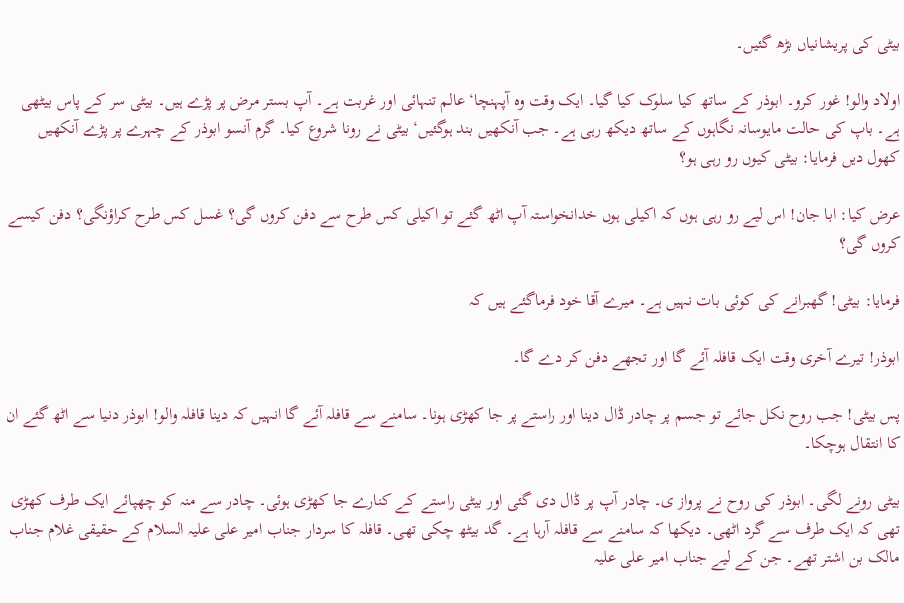بیٹی کی پریشانیاں بڑھ گئیں۔

اولاد والو! غور کرو۔ ابوذر کے ساتھ کیا سلوک کیا گیا۔ ایک وقت وہ آپہنچا‘ عالم تنہائی اور غربت ہے۔ آپ بستر مرض پر پڑے ہیں۔ بیٹی سر کے پاس بیٹھی ہے۔ باپ کی حالت مایوسانہ نگاہوں کے ساتھ دیکھ رہی ہے۔ جب آنکھیں بند ہوگئیں‘ بیٹی نے رونا شروع کیا۔ گرم آنسو ابوذر کے چہرے پر پڑے آنکھیں کھول دیں فرمایا: بیٹی کیوں رو رہی ہو؟

عرض کیا: ابا جان! اس لیے رو رہی ہوں کہ اکیلی ہوں خدانخواستہ آپ اٹھ گئے تو اکیلی کس طرح سے دفن کروں گی؟ غسل کس طرح کراؤنگی؟ دفن کیسے کروں گی؟

فرمایا: بیٹی! گھبرانے کی کوئی بات نہیں ہے۔ میرے آقا خود فرماگئے ہیں کہ

ابوذر! تیرے آخری وقت ایک قافلہ آئے گا اور تجھے دفن کر دے گا۔

پس بیٹی! جب روح نکل جائے تو جسم پر چادر ڈال دینا اور راستے پر جا کھڑی ہونا۔ سامنے سے قافلہ آئے گا انہیں کہ دینا قافلہ والو! ابوذر دنیا سے اٹھ گئے ان کا انتقال ہوچکا۔

بیٹی رونے لگی۔ ابوذر کی روح نے پرواز ی۔ چادر آپ پر ڈال دی گئی اور بیٹی راستے کے کنارے جا کھڑی ہوئی۔ چادر سے منہ کو چھپائے ایک طرف کھڑی تھی کہ ایک طرف سے گرد اٹھی۔ دیکھا کہ سامنے سے قافلہ آرہا ہے۔ گد بیٹھ چکی تھی۔ قافلہ کا سردار جناب امیر علی علیہ السلام کے حقیقی غلام جناب مالک بن اشتر تھے۔ جن کے لیے جناب امیر علی علیہ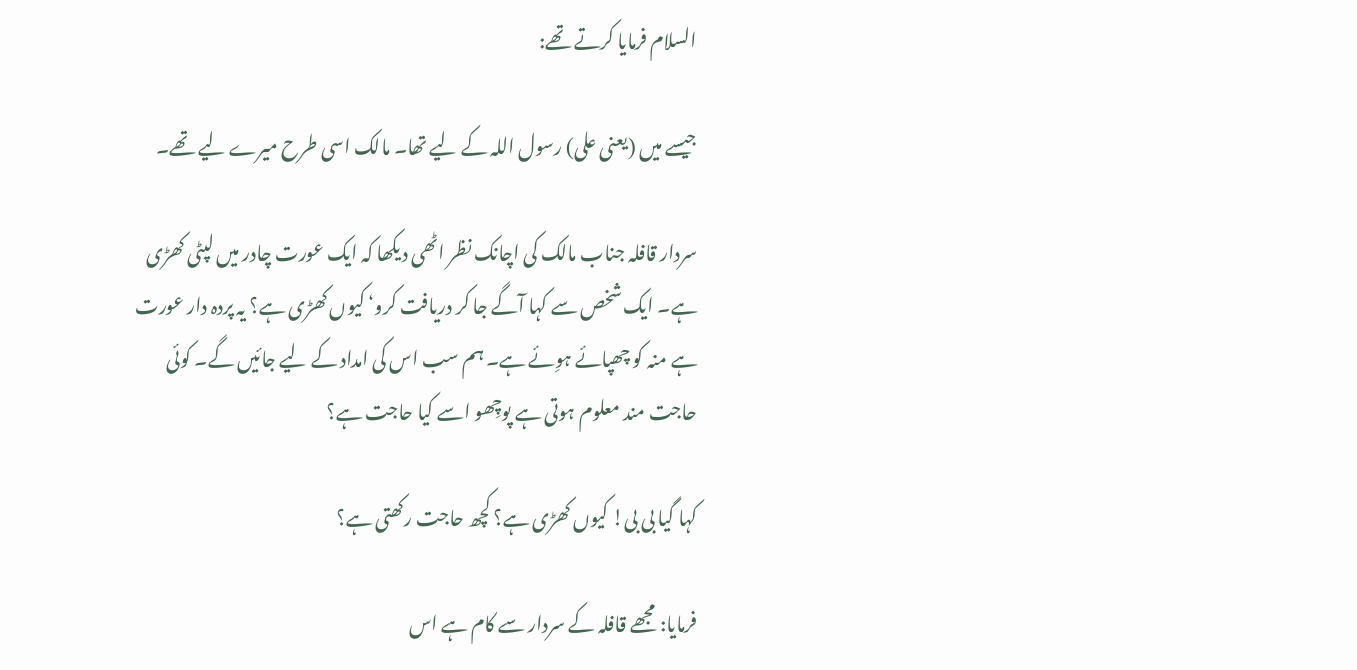السلام فرمایا کرتے تھے:

جیسے میں (یعنی علی) رسول اللہ کے لیے تھا۔ مالک اسی طرح میرے لیے تھے۔

سردار قافلہ جناب مالک کی اچانک نظر اٹھی دیکھا کہ ایک عورت چادر میں لپٹی کھڑی ہے۔ ایک شخص سے کہا آگے جا کر دریافت کرو‘ کیوں کھڑی ہے؟ یہ پردہ دار عورت ہے منہ کو چھپائے ہوِئے ہے۔ ہم سب اس کی امداد کے لیے جائیں گے۔ کوئی حاجت مند معلوم ہوتی ہے پوچِھو اسے کیا حاجت ہے؟

کہا گیا بی بی! کیوں کھڑی ہے؟ کچھ حاجت رکھتی ہے؟

فرمایا: مجھے قافلہ کے سردار سے کام ہے اس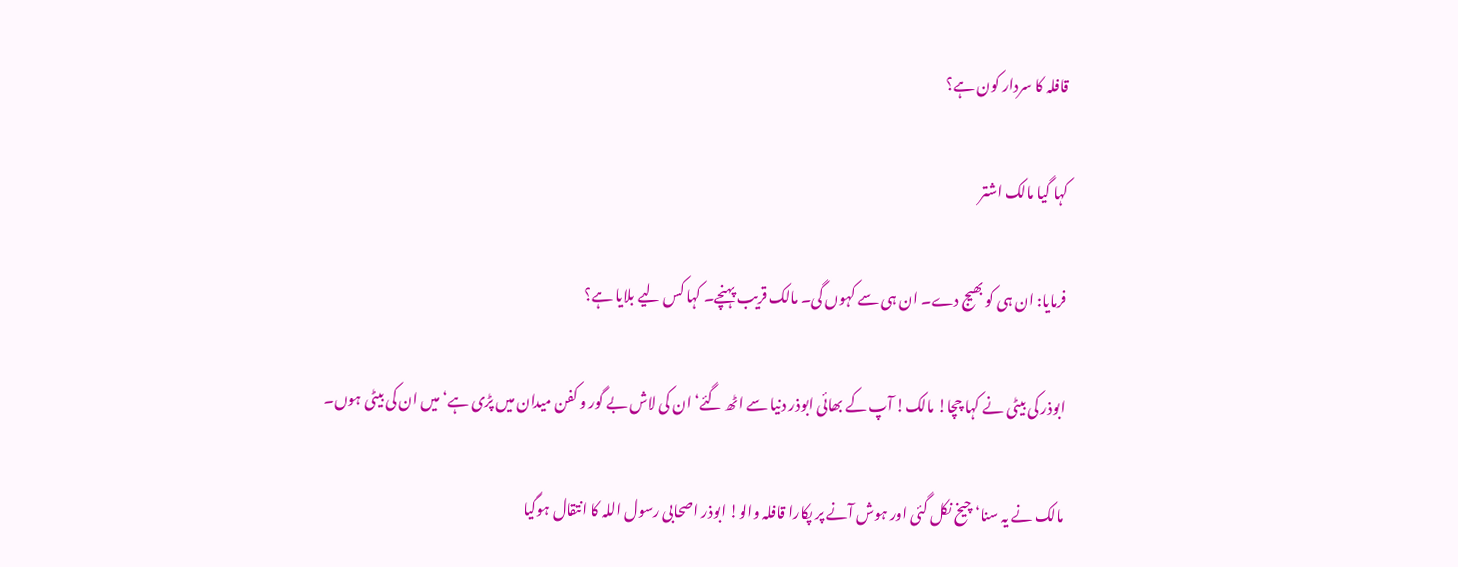قافلہ کا سردار کون ہے؟

کہا گیا مالک اشتر

فرمایا: ان ہی کو بھیج دے۔ ان ہی سے کہوں گی۔ مالک قریب پہنچے۔ کہا کس لیے بلایا ہے؟

ابوذر کی بیٹی نے کہا چچا! مالک! آپ کے بھائی ابوذر دنیا سے اٹھ گئے‘ ان کی لاش بے گور و کفن میدان میں پڑی ہے‘ میں ان کی بیٹی ہوں۔

مالک نے یہ سنا‘ چیخ نکل گئی اور ہوش آنے پر پکارا قافلہ والو! ابوذر اصحابی رسول اللہ کا انتقال ہوگیا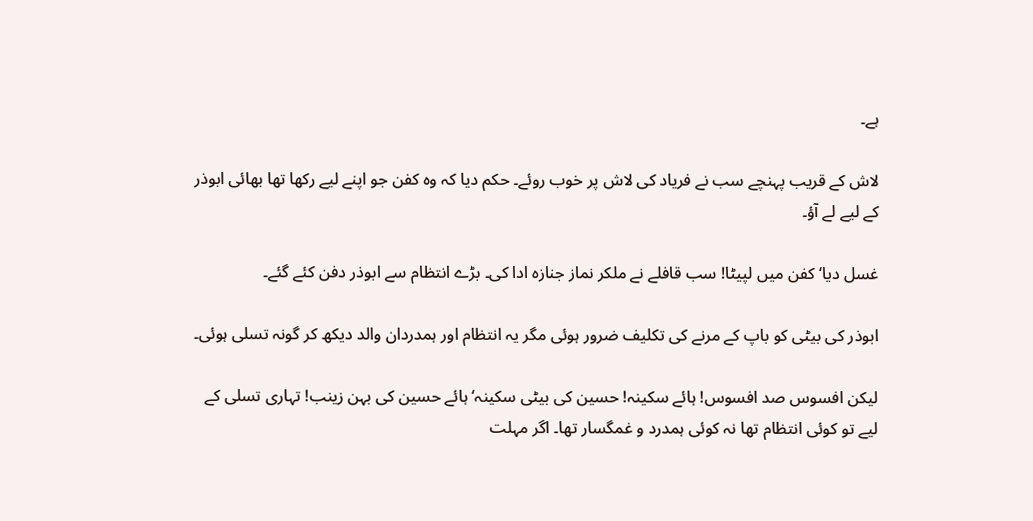ہے۔

لاش کے قریب پہنچے سب نے فریاد کی لاش پر خوب روئے۔ حکم دیا کہ وہ کفن جو اپنے لیے رکھا تھا بھائی ابوذر کے لیے لے آؤ۔

غسل دیا‘ کفن میں لپیٹا! سب قافلے نے ملکر نماز جنازہ ادا کی۔ بڑے انتظام سے ابوذر دفن کئے گئے۔

ابوذر کی بیٹی کو باپ کے مرنے کی تکلیف ضرور ہوئی مگر یہ انتظام اور ہمدردان والد دیکھ کر گونہ تسلی ہوئی۔

لیکن افسوس صد افسوس! ہائے سکینہ! حسین کی بیٹی سکینہ‘ ہائے حسین کی بہن زینب! تہاری تسلی کے لیے تو کوئی انتظام تھا نہ کوئی ہمدرد و غمگسار تھا۔ اگر مہلت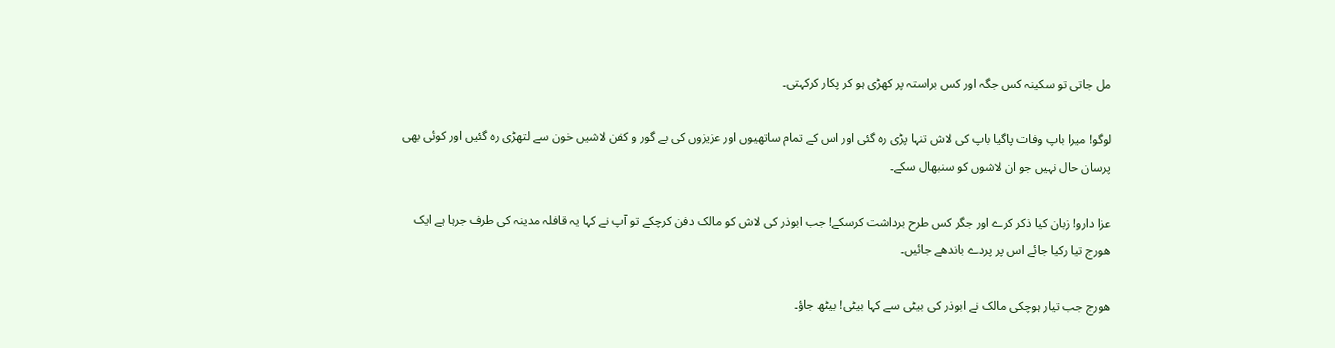مل جاتی تو سکینہ کس جگہ اور کس براستہ پر کھڑی ہو کر پکار کرکہتی۔

لوگو! میرا باپ وفات پاگیا باپ کی لاش تنہا پڑی رہ گئی اور اس کے تمام ساتھیوں اور عزیزوں کی بے گور و کفن لاشیں خون سے لتھڑی رہ گئیں اور کوئی بھی پرسان حال نہیں جو ان لاشوں کو سنبھال سکے۔

عزا دارو! زبان کیا ذکر کرے اور جگر کس طرح برداشت کرسکے! جب ابوذر کی لاش کو مالک دفن کرچکے تو آپ نے کہا یہ قافلہ مدینہ کی طرف جرہا ہے ایک ھورج تیا رکیا جائے اس پر پردے باندھے جائیں۔

ھورج جب تیار ہوچکی مالک نے ابوذر کی بیٹی سے کہا بیٹی! بیٹھ جاؤ۔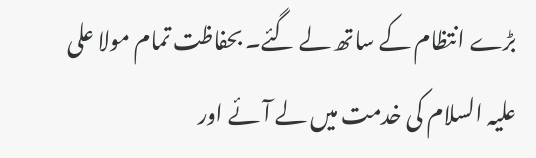بڑے انتظام کے ساتھ لے گئے۔ بحفاظت تمام مولا علی علیہ السلام کی خدمت میں لے آئے اور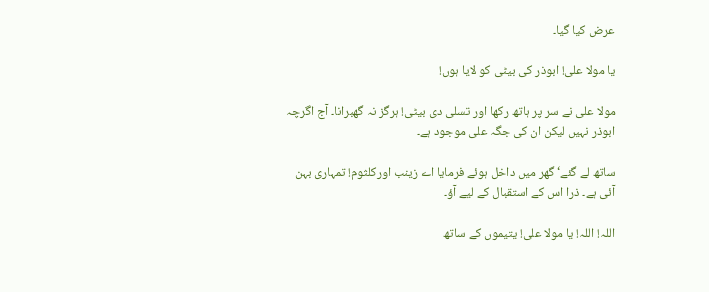عرض کیا گیا۔

یا مولا علی! ابوذر کی بیٹی کو لایا ہوں!

مولا علی نے سر پر ہاتھ رکھا اور تسلی دی بیٹی! ہرگز نہ گھبرانا۔ آج اگرچہ ابوذر نہیں لیکن ان کی جگہ علی موجود ہے۔

ساتھ لے گئے‘ گھر میں داخل ہوئے فرمایا اے زینب اورکلثوم! تمہاری بہن آئی ہے۔ ذرا اس کے استقبال کے لیے آؤ۔

اللہ! اللہ! یا مولا علی! یتیموں کے ساتھ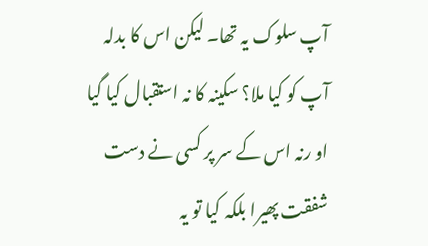آپ سلوک یہ تھا۔ لیکن اس کا بدلہ آپ کو کیا ملا؟ سکینہ کا نہ استقبال کیا گیا او رنہ اس کے سر پر کسی نے دست شفقت پھیرا بلکہ کیا تو یہ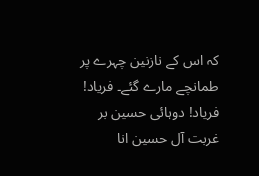کہ اس کے نازنین چہرے پر طمانچے مارے گئے۔ فریاد! فریاد! دوہائی حسین بر غربت آل حسین انا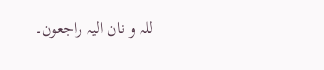للہ و نان الیہ راجعون۔